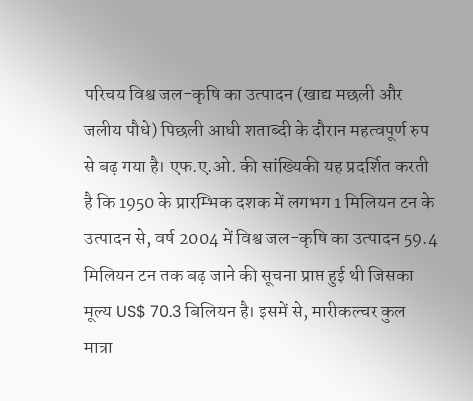परिचय विश्व जल-कृषि का उत्पादन (खाद्य मछली और जलीय पौधे) पिछली आधी शताब्दी के दौरान महत्वपूर्ण रुप से बढ़ गया है। एफ.ए.ओ. की सांख्यिकी यह प्रदर्शित करती है कि 1950 के प्रारम्भिक दशक में लगभग 1 मिलियन टन के उत्पादन से, वर्ष 2004 में विश्व जल-कृषि का उत्पादन 59.4 मिलियन टन तक बढ़ जाने की सूचना प्राप्त हुई थी जिसका मूल्य US$ 70.3 बिलियन है। इसमें से, मारीकल्चर कुल मात्रा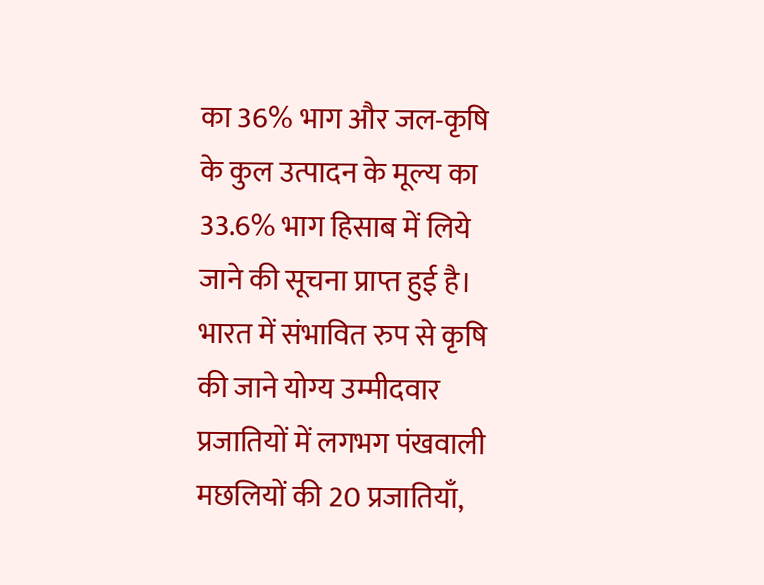का 36% भाग और जल-कृषि के कुल उत्पादन के मूल्य का 33.6% भाग हिसाब में लिये जाने की सूचना प्राप्त हुई है। भारत में संभावित रुप से कृषि की जाने योग्य उम्मीदवार प्रजातियों में लगभग पंखवाली मछलियों की 20 प्रजातियाँ,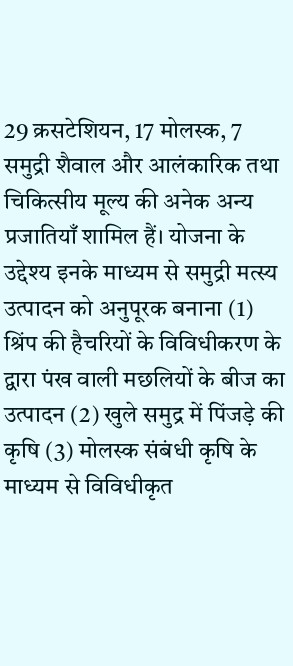29 क्रसटेशियन, 17 मोलस्क, 7 समुद्री शैवाल और आलंकारिक तथा चिकित्सीय मूल्य की अनेक अन्य प्रजातियाँ शामिल हैं। योजना के उद्देश्य इनके माध्यम से समुद्री मत्स्य उत्पादन को अनुपूरक बनाना (1) श्रिंप की हैचरियों के विविधीकरण के द्वारा पंख वाली मछलियों के बीज का उत्पादन (2) खुले समुद्र में पिंजड़े की कृषि (3) मोलस्क संबंधी कृषि के माध्यम से विविधीकृत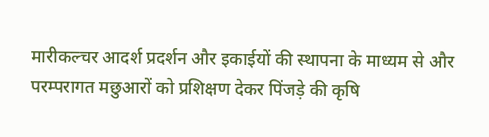मारीकल्चर आदर्श प्रदर्शन और इकाईयों की स्थापना के माध्यम से और परम्परागत मछुआरों को प्रशिक्षण देकर पिंजड़े की कृषि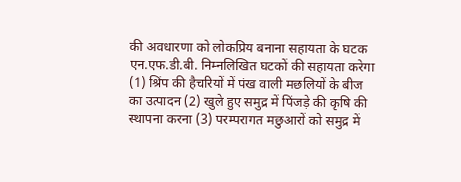की अवधारणा को लोकप्रिय बनाना सहायता के घटक एन.एफ.डी.बी. निम्नलिखित घटकों की सहायता करेगा (1) श्रिंप की हैचरियों में पंख वाली मछलियों के बीज का उत्पादन (2) खुले हुए समुद्र में पिंजड़े की कृषि की स्थापना करना (3) परम्परागत मछुआरों को समुद्र में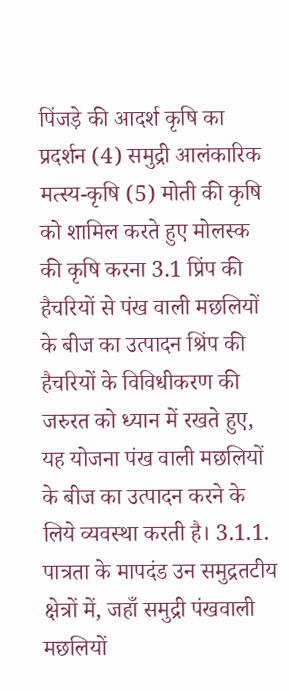पिंजड़े की आदर्श कृषि का प्रदर्शन (4) समुद्री आलंकारिक मत्स्य-कृषि (5) मोती की कृषि को शामिल करते हुए मोलस्क की कृषि करना 3.1 प्रिंप की हैचरियों से पंख वाली मछलियों के बीज का उत्पादन श्रिंप की हैचरियों के विविधीकरण की जरुरत को ध्यान में रखते हुए, यह योजना पंख वाली मछलियों के बीज का उत्पादन करने के लिये व्यवस्था करती है। 3.1.1. पात्रता के मापदंड उन समुद्रतटीय क्षेत्रों में, जहाँ समुद्री पंखवाली मछलियों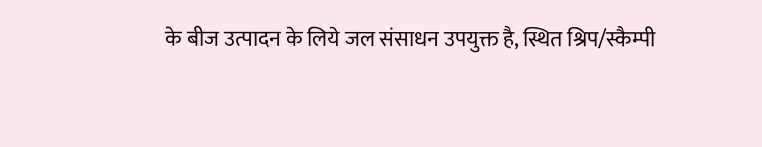के बीज उत्पादन के लिये जल संसाधन उपयुक्त है, स्थित श्रिप/स्कैम्पी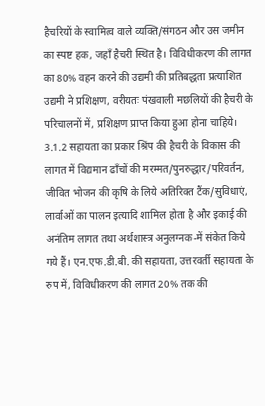हैचरियों के स्वामित्व वाले व्यक्ति/संगठन और उस जमीन का स्पष्ट हक, जहाँ हैचरी स्थित है। विविधीकरण की लागत का 80% वहन करने की उद्यमी की प्रतिबद्धता प्रत्याशित उद्यमी ने प्रशिक्षण, वरीयतः पंखवाली मछलियों की हैचरी के परिचालनों में, प्रशिक्षण प्राप्त किया हुआ होना चाहिये। 3.1.2 सहायता का प्रकार श्रिंप की हैचरी के विकास की लागत में विद्यमान ढाँचों की मरम्मत/पुनरुद्धार/परिवर्तन, जीवित भोजन की कृषि के लिये अतिरिक्त टैंक/सुविधाएं, लार्वाओं का पालन इत्यादि शामिल होता है और इकाई की अनंतिम लागत तथा अर्थशास्त्र अनुलग्नक-में संकेत किये गये हैं। एन.एफ.डी.बी. की सहायता, उत्तरवर्ती सहायता के रुप में, विविधीकरण की लागत 20% तक की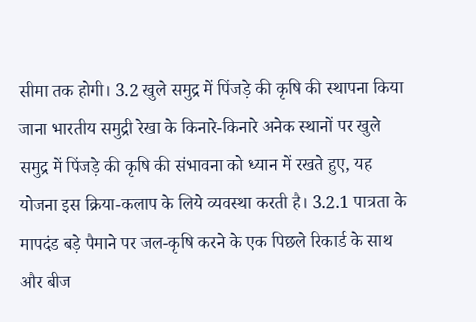सीमा तक होगी। 3.2 खुले समुद्र में पिंजड़े की कृषि की स्थापना किया जाना भारतीय समुद्री रेखा के किनारे-किनारे अनेक स्थानों पर खुले समुद्र में पिंजड़े की कृषि की संभावना को ध्यान में रखते हुए, यह योजना इस क्रिया-कलाप के लिये व्यवस्था करती है। 3.2.1 पात्रता के मापदंड बड़े पैमाने पर जल-कृषि करने के एक पिछले रिकार्ड के साथ और बीज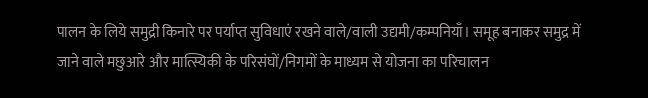पालन के लिये समुद्री किनारे पर पर्याप्त सुविधाएं रखने वाले/वाली उद्यमी/कम्पनियाँ। समूह बनाकर समुद्र में जाने वाले मछुआरे और मात्स्यिकी के परिसंघों/निगमों के माध्यम से योजना का परिचालन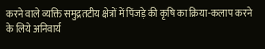करने वाले व्यक्ति समुद्रतटीय क्षेत्रों में पिंजड़े की कृषि का क्रिया-कलाप करने के लिये अनिवार्य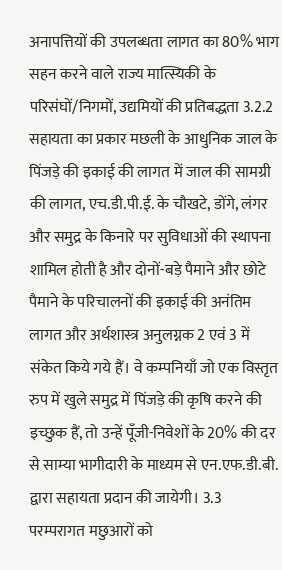अनापत्तियों की उपलब्धता लागत का 80% भाग सहन करने वाले राज्य मात्स्यिकी के परिसंघों/निगमों, उद्यमियों की प्रतिबद्धता 3.2.2 सहायता का प्रकार मछली के आधुनिक जाल के पिंजड़े की इकाई की लागत में जाल की सामग्री की लागत, एच.डी.पी.ई. के चौखटे, डोंगे, लंगर और समुद्र के किनारे पर सुविधाओं की स्थापना शामिल होती है और दोनों-बड़े पैमाने और छोटे पैमाने के परिचालनों की इकाई की अनंतिम लागत और अर्थशास्त्र अनुलग्नक 2 एवं 3 में संकेत किये गये हैं। वे कम्पनियाँ जो एक विस्तृत रुप में खुले समुद्र में पिंजड़े की कृषि करने की इच्छुक हैं, तो उन्हें पूँजी-निवेशों के 20% की दर से साम्या भागीदारी के माध्यम से एन.एफ.डी.बी. द्वारा सहायता प्रदान की जायेगी। 3.3 परम्परागत मछुआरों को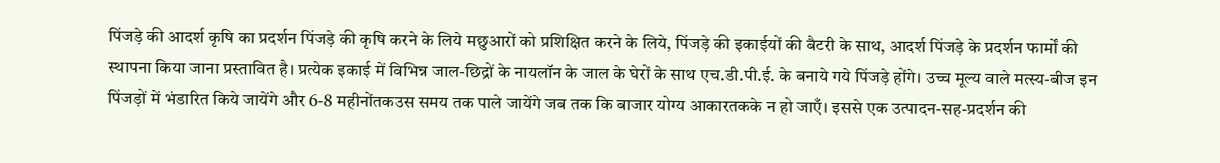पिंजड़े की आदर्श कृषि का प्रदर्शन पिंजड़े की कृषि करने के लिये मछुआरों को प्रशिक्षित करने के लिये, पिंजड़े की इकाईयों की बैटरी के साथ, आदर्श पिंजड़े के प्रदर्शन फार्मों की स्थापना किया जाना प्रस्तावित है। प्रत्येक इकाई में विभिन्न जाल-छिद्रों के नायलॉन के जाल के घेरों के साथ एच.डी.पी.ई. के बनाये गये पिंजड़े होंगे। उच्च मूल्य वाले मत्स्य-बीज इन पिंजड़ों में भंडारित किये जायेंगे और 6-8 महीनोंतकउस समय तक पाले जायेंगे जब तक कि बाजार योग्य आकारतकके न हो जाएँ। इससे एक उत्पादन-सह-प्रदर्शन की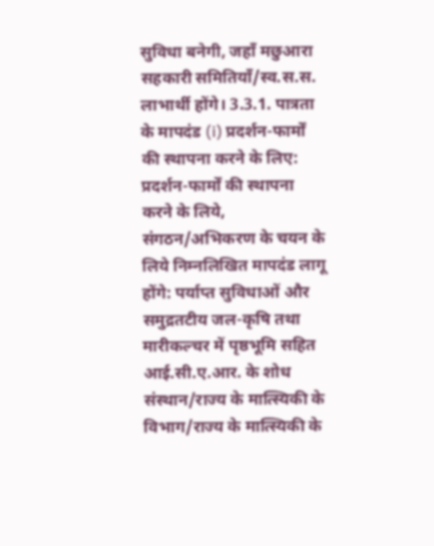सुविधा बनेगी, जहाँ मछुआरा सहकारी समितियाँ/स्व.स.स. लाभार्थी होंगे। 3.3.1. पात्रता के मापदंड (i) प्रदर्शन-फार्मों की स्थापना करने के लिए: प्रदर्शन-फार्मों की स्थापना करने के लिये, संगठन/अभिकरण के चयन के लिये निम्नलिखित मापदंड लागू होंगे: पर्याप्त सुविधाओं और समुद्रतटीय जल-कृषि तथा मारीकल्चर में पृष्ठभूमि सहित आई.सी.ए.आर. के शोध संस्थान/राज्य के मात्स्यिकी के विभाग/राज्य के मात्स्यिकी के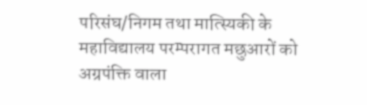परिसंघ/निगम तथा मात्स्यिकी के महाविद्यालय परम्परागत मछुआरों को अग्रपंक्ति वाला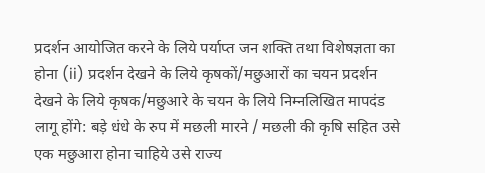प्रदर्शन आयोजित करने के लिये पर्याप्त जन शक्ति तथा विशेषज्ञता का होना (ii) प्रदर्शन देखने के लिये कृषकों/मछुआरों का चयन प्रदर्शन देखने के लिये कृषक/मछुआरे के चयन के लिये निम्नलिखित मापदंड लागू होंगे: बड़े धंधे के रुप में मछली मारने / मछली की कृषि सहित उसे एक मछुआरा होना चाहिये उसे राज्य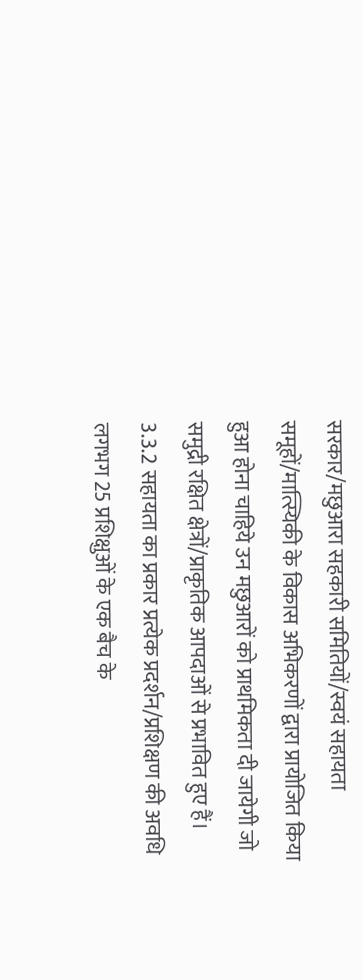सरकार/मछुआरा सहकारी समितियों/स्वयं सहायता समूहों/मात्स्यिकी के विकास अभिकरणों द्वारा प्रायोजित किया हुआ होना चाहिये उन मछुआरों को प्राथमिकता दी जायेगी जो समुद्री रक्षित क्षेत्रों/प्राकृतिक आपदाओं से प्रभावित हुए हैं। 3.3.2 सहायता का प्रकार प्रत्येक प्रदर्शन/प्रशिक्षण की अवधि लगभग 25 प्रशिक्षुओं के एक बैच के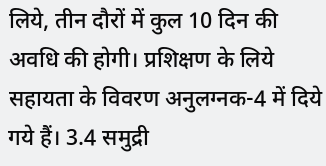लिये, तीन दौरों में कुल 10 दिन की अवधि की होगी। प्रशिक्षण के लिये सहायता के विवरण अनुलग्नक-4 में दिये गये हैं। 3.4 समुद्री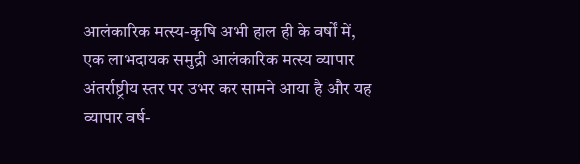आलंकारिक मत्स्य-कृषि अभी हाल ही के वर्षों में, एक लाभदायक समुद्री आलंकारिक मत्स्य व्यापार अंतर्राष्ट्रीय स्तर पर उभर कर सामने आया है और यह व्यापार वर्ष-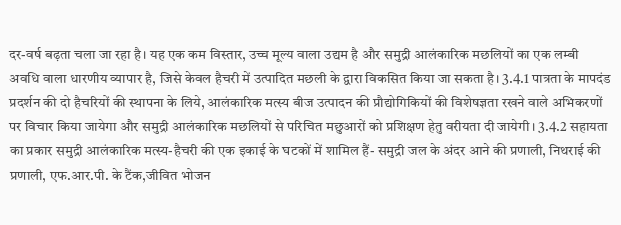दर-वर्ष बढ़ता चला जा रहा है। यह एक कम विस्तार, उच्च मूल्य वाला उद्यम है और समुद्री आलंकारिक मछलियों का एक लम्बी अवधि वाला धारणीय व्यापार है, जिसे केवल हैचरी में उत्पादित मछली के द्वारा विकसित किया जा सकता है। 3.4.1 पात्रता के मापदंड प्रदर्शन की दो हैचरियों की स्थापना के लिये, आलंकारिक मत्स्य बीज उत्पादन की प्रौद्योगिकियों की विशेषज्ञता रखने वाले अभिकरणों पर विचार किया जायेगा और समुद्री आलंकारिक मछलियों से परिचित मछुआरों को प्रशिक्षण हेतु वरीयता दी जायेगी। 3.4.2 सहायता का प्रकार समुद्री आलंकारिक मत्स्य-हैचरी की एक इकाई के घटकों में शामिल हैं- समुद्री जल के अंदर आने की प्रणाली, निथराई की प्रणाली, एफ.आर.पी. के टैंक,जीवित भोजन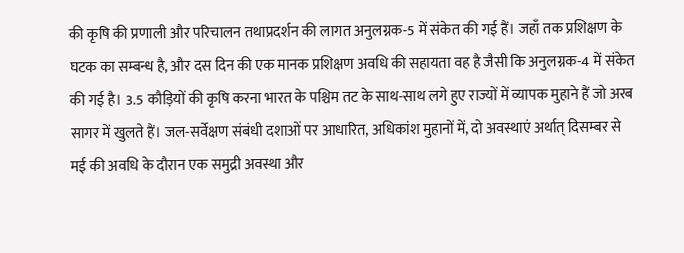की कृषि की प्रणाली और परिचालन तथाप्रदर्शन की लागत अनुलग्नक-5 में संकेत की गई हैं। जहाँ तक प्रशिक्षण के घटक का सम्बन्ध है, और दस दिन की एक मानक प्रशिक्षण अवधि की सहायता वह है जैसी कि अनुलग्नक-4 में संकेत की गई है। 3.5 कौड़ियों की कृषि करना भारत के पश्चिम तट के साथ-साथ लगे हुए राज्यों में व्यापक मुहाने हैं जो अरब सागर में खुलते हैं। जल-सर्वेक्षण संबंधी दशाओं पर आधारित, अधिकांश मुहानों में, दो अवस्थाएं अर्थात् दिसम्बर से मई की अवधि के दौरान एक समुद्री अवस्था और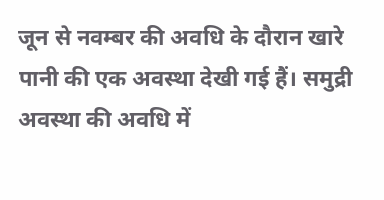जून से नवम्बर की अवधि के दौरान खारे पानी की एक अवस्था देखी गई हैं। समुद्री अवस्था की अवधि में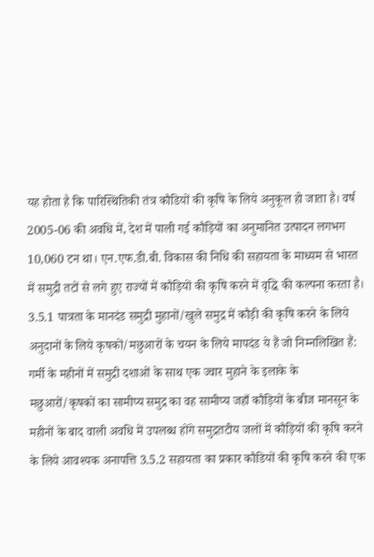यह होता है कि पारिस्थितिकी तंत्र कौडियों की कृषि के लिये अनुकूल हो जाता है। वर्ष 2005-06 की अवधि में, देश में पाली गई कौड़ियों का अनुमानित उत्पादन लगभग 10,060 टन था। एन.एफ.डी.बी. विकास की निधि की सहायता के माध्यम से भारत में समुद्री तटों से लगे हुए राज्यों में कौड़ियों की कृषि करने में वृद्धि की कल्पना करता है। 3.5.1 पात्रता के मानदंड समुद्री मुहानों/खुले समुद्र में कौड़ी की कृषि करने के लिये अनुदानों के लिये कृषकों/मछुआरों के चयन के लिये मापदंड ये हैं जो निम्नलिखित हैं: गर्मी के महीनों में समुद्री दशाओं के साथ एक ज्वार मुहाने के इलाके के मछुआरों/कृषकों का सामीप्य समुद्र का वह सामीप्य जहाँ कौड़ियों के बीज मानसून के महीनों के बाद वाली अवधि में उपलब्ध होंगे समुद्रतटीय जलों में कौड़ियों की कृषि करने के लिये आवश्यक अनापत्ति 3.5.2 सहायता का प्रकार कौडियों की कृषि करने की एक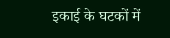इकाई के घटकों में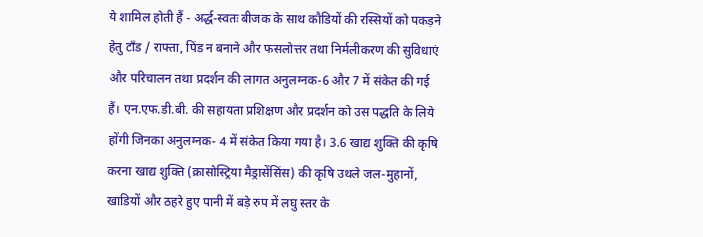ये शामिल होती हैं - अर्द्ध-स्वतः बीजक के साथ कौडियों की रस्सियों को पकड़ने हेतु टाँड / राफ्ता, पिंड न बनाने और फसलोत्तर तथा निर्मलीकरण की सुविधाएं और परिचालन तथा प्रदर्शन की लागत अनुलग्नक-6 और 7 में संकेत की गई हैं। एन.एफ.डी.बी. की सहायता प्रशिक्षण और प्रदर्शन को उस पद्धति के लिये होंगी जिनका अनुलग्नक- 4 में संकेत किया गया है। 3.6 खाद्य शुक्ति की कृषि करना खाद्य शुक्ति (क्रासोस्ट्रिया मैड्रासेंसिंस) की कृषि उथले जल-मुहानों, खाडियों और ठहरे हुए पानी में बड़े रुप में लघु स्तर के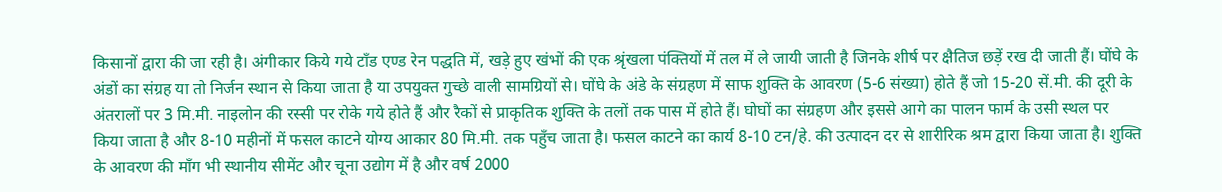किसानों द्वारा की जा रही है। अंगीकार किये गये टाँड एण्ड रेन पद्धति में, खड़े हुए खंभों की एक श्रृंखला पंक्तियों में तल में ले जायी जाती है जिनके शीर्ष पर क्षैतिज छड़ें रख दी जाती हैं। घोंघे के अंडों का संग्रह या तो निर्जन स्थान से किया जाता है या उपयुक्त गुच्छे वाली सामग्रियों से। घोंघे के अंडे के संग्रहण में साफ शुक्ति के आवरण (5-6 संख्या) होते हैं जो 15-20 सें.मी. की दूरी के अंतरालों पर 3 मि.मी. नाइलोन की रस्सी पर रोके गये होते हैं और रैकों से प्राकृतिक शुक्ति के तलों तक पास में होते हैं। घोघों का संग्रहण और इससे आगे का पालन फार्म के उसी स्थल पर किया जाता है और 8-10 महीनों में फसल काटने योग्य आकार 80 मि.मी. तक पहुँच जाता है। फसल काटने का कार्य 8-10 टन/हे. की उत्पादन दर से शारीरिक श्रम द्वारा किया जाता है। शुक्ति के आवरण की माँग भी स्थानीय सीमेंट और चूना उद्योग में है और वर्ष 2000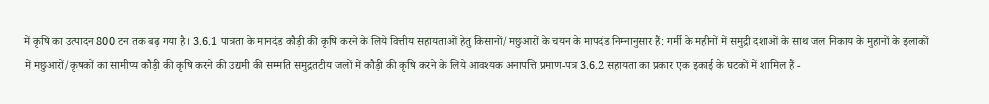में कृषि का उत्पादन 800 टन तक बढ़ गया है। 3.6.1 पात्रता के मानदंड कौड़ी की कृषि करने के लिये वित्तीय सहायताओं हेतु किसानों/मछुआरों के चयन के मापदंड निम्नानुसार हैं: गर्मी के महीनों में समुद्री दशाओं के साथ जल निकाय के मुहानों के इलाकों में मछुआरों/कृषकों का सामीप्य कौड़ी की कृषि करने की उद्यमी की सम्मति समुद्रतटीय जलों में कौड़ी की कृषि करने के लिये आवश्यक अनापत्ति प्रमाण-पत्र 3.6.2 सहायता का प्रकार एक इकाई के घटकों में शामिल हैं -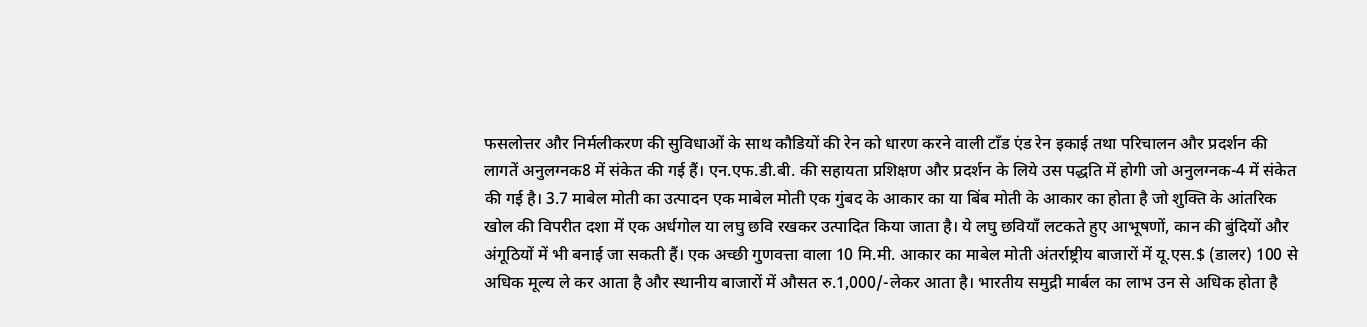फसलोत्तर और निर्मलीकरण की सुविधाओं के साथ कौडियों की रेन को धारण करने वाली टाँड एंड रेन इकाई तथा परिचालन और प्रदर्शन की लागतें अनुलग्नक8 में संकेत की गई हैं। एन.एफ.डी.बी. की सहायता प्रशिक्षण और प्रदर्शन के लिये उस पद्धति में होगी जो अनुलग्नक-4 में संकेत की गई है। 3.7 माबेल मोती का उत्पादन एक माबेल मोती एक गुंबद के आकार का या बिंब मोती के आकार का होता है जो शुक्ति के आंतरिक खोल की विपरीत दशा में एक अर्धगोल या लघु छवि रखकर उत्पादित किया जाता है। ये लघु छवियाँ लटकते हुए आभूषणों, कान की बुंदियों और अंगूठियों में भी बनाई जा सकती हैं। एक अच्छी गुणवत्ता वाला 10 मि.मी. आकार का माबेल मोती अंतर्राष्ट्रीय बाजारों में यू.एस.$ (डालर) 100 से अधिक मूल्य ले कर आता है और स्थानीय बाजारों में औसत रु.1,000/-लेकर आता है। भारतीय समुद्री मार्बल का लाभ उन से अधिक होता है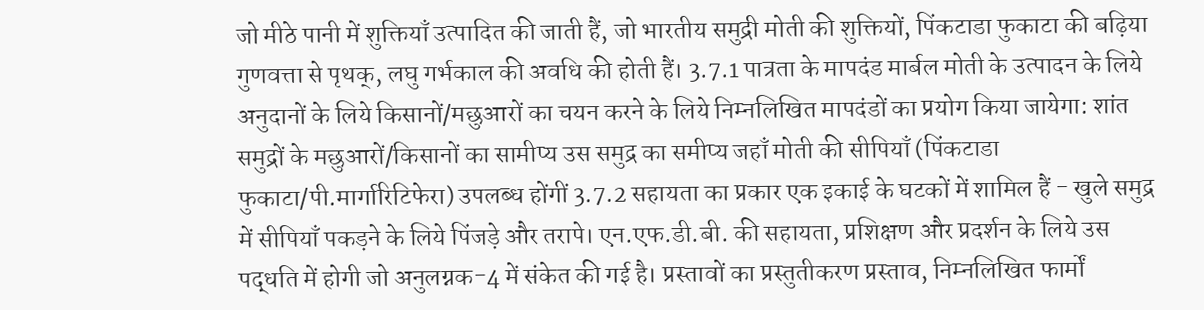जो मीठे पानी में शुक्तियाँ उत्पादित की जाती हैं, जो भारतीय समुद्री मोती की शुक्तियों, पिंकटाडा फुकाटा की बढ़िया गुणवत्ता से पृथक्, लघु गर्भकाल की अवधि की होती हैं। 3.7.1 पात्रता के मापदंड मार्बल मोती के उत्पादन के लिये अनुदानों के लिये किसानों/मछुआरों का चयन करने के लिये निम्नलिखित मापदंडों का प्रयोग किया जायेगा: शांत समुद्रों के मछुआरों/किसानों का सामीप्य उस समुद्र का समीप्य जहाँ मोती की सीपियाँ (पिंकटाडा फुकाटा/पी.मार्गारिटिफेरा) उपलब्ध होंगीं 3.7.2 सहायता का प्रकार एक इकाई के घटकों में शामिल हैं - खुले समुद्र में सीपियाँ पकड़ने के लिये पिंजड़े और तरापे। एन.एफ.डी.बी. की सहायता, प्रशिक्षण और प्रदर्शन के लिये उस पद्धति में होगी जो अनुलग्नक-4 में संकेत की गई है। प्रस्तावों का प्रस्तुतीकरण प्रस्ताव, निम्नलिखित फार्मों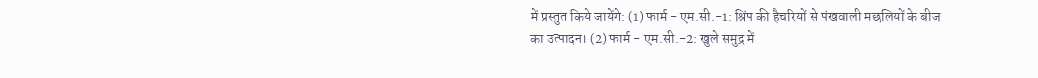में प्रस्तुत किये जायेंगे: (1) फार्म - एम.सी.-1: श्रिंप की हैचरियों से पंखवाली मछलियों के बीज का उत्पादन। (2) फार्म - एम.सी.-2: खुले समुद्र में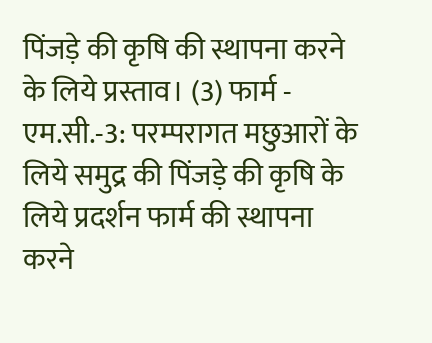पिंजड़े की कृषि की स्थापना करने के लिये प्रस्ताव। (3) फार्म - एम.सी.-3: परम्परागत मछुआरों के लिये समुद्र की पिंजड़े की कृषि के लिये प्रदर्शन फार्म की स्थापना करने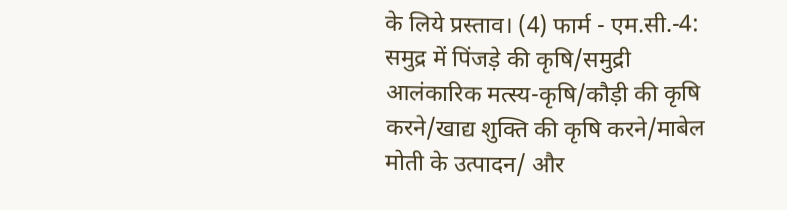के लिये प्रस्ताव। (4) फार्म - एम.सी.-4: समुद्र में पिंजड़े की कृषि/समुद्री आलंकारिक मत्स्य-कृषि/कौड़ी की कृषि करने/खाद्य शुक्ति की कृषि करने/माबेल मोती के उत्पादन/ और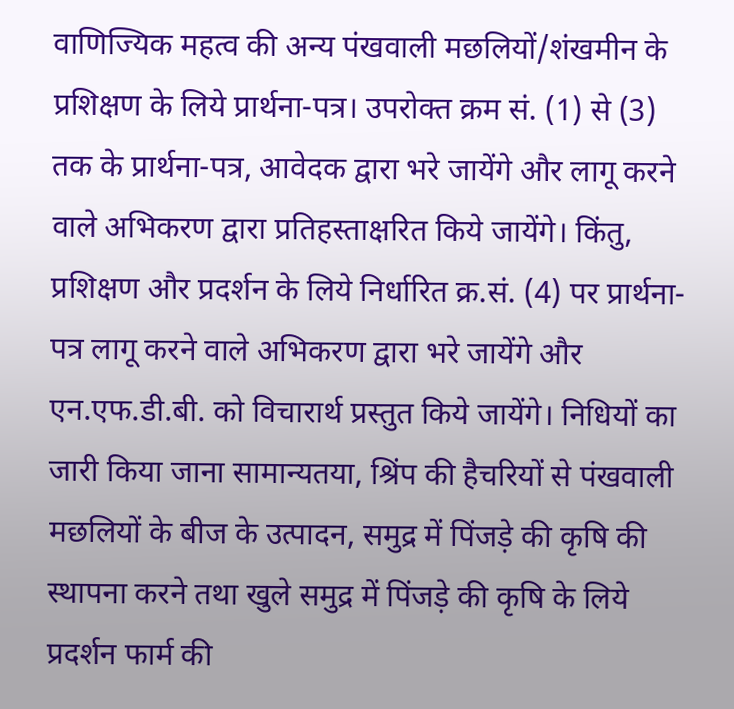वाणिज्यिक महत्व की अन्य पंखवाली मछलियों/शंखमीन के प्रशिक्षण के लिये प्रार्थना-पत्र। उपरोक्त क्रम सं. (1) से (3) तक के प्रार्थना-पत्र, आवेदक द्वारा भरे जायेंगे और लागू करने वाले अभिकरण द्वारा प्रतिहस्ताक्षरित किये जायेंगे। किंतु, प्रशिक्षण और प्रदर्शन के लिये निर्धारित क्र.सं. (4) पर प्रार्थना-पत्र लागू करने वाले अभिकरण द्वारा भरे जायेंगे और एन.एफ.डी.बी. को विचारार्थ प्रस्तुत किये जायेंगे। निधियों का जारी किया जाना सामान्यतया, श्रिंप की हैचरियों से पंखवाली मछलियों के बीज के उत्पादन, समुद्र में पिंजड़े की कृषि की स्थापना करने तथा खुले समुद्र में पिंजड़े की कृषि के लिये प्रदर्शन फार्म की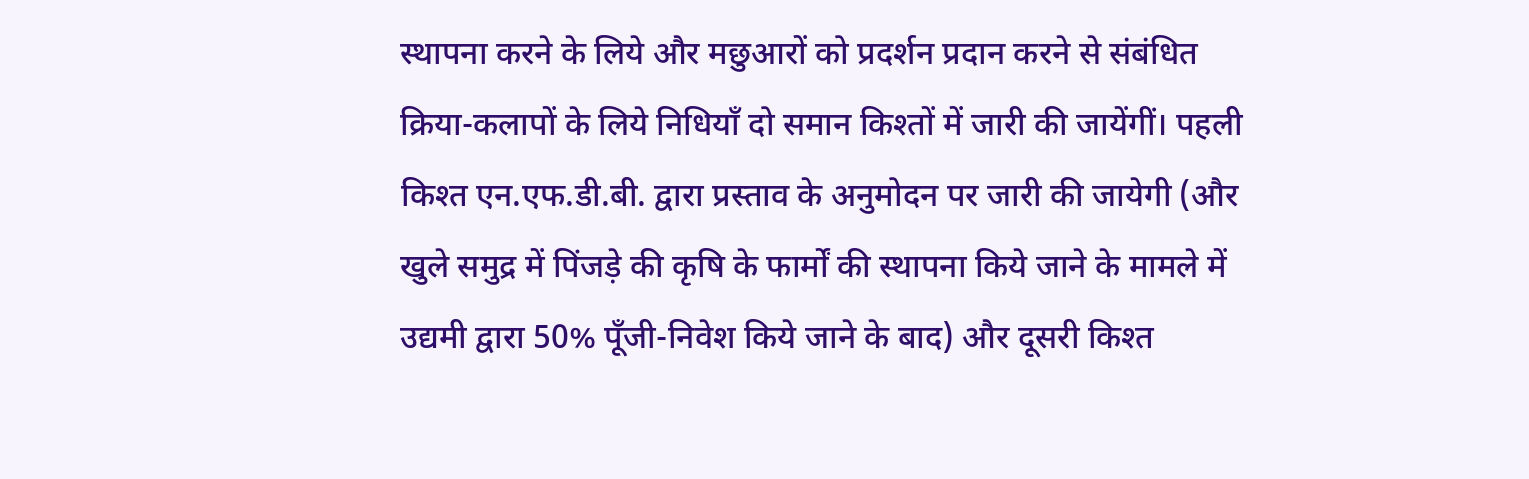स्थापना करने के लिये और मछुआरों को प्रदर्शन प्रदान करने से संबंधित क्रिया-कलापों के लिये निधियाँ दो समान किश्तों में जारी की जायेंगीं। पहली किश्त एन.एफ.डी.बी. द्वारा प्रस्ताव के अनुमोदन पर जारी की जायेगी (और खुले समुद्र में पिंजड़े की कृषि के फार्मों की स्थापना किये जाने के मामले में उद्यमी द्वारा 50% पूँजी-निवेश किये जाने के बाद) और दूसरी किश्त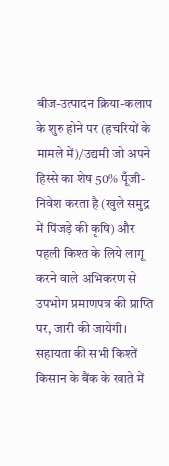बीज-उत्पादन क्रिया-कलाप के शुरु होने पर (हचरियों के मामले में)/उद्यमी जो अपने हिस्से का शेष 50% पूँजी-निवेश करता है (खुले समुद्र में पिंजड़े की कृषि) और पहली किश्त के लिये लागू करने वाले अभिकरण से उपभोग प्रमाणपत्र की प्राप्ति पर, जारी की जायेगी। सहायता की सभी किश्तें किसान के बैंक के खाते में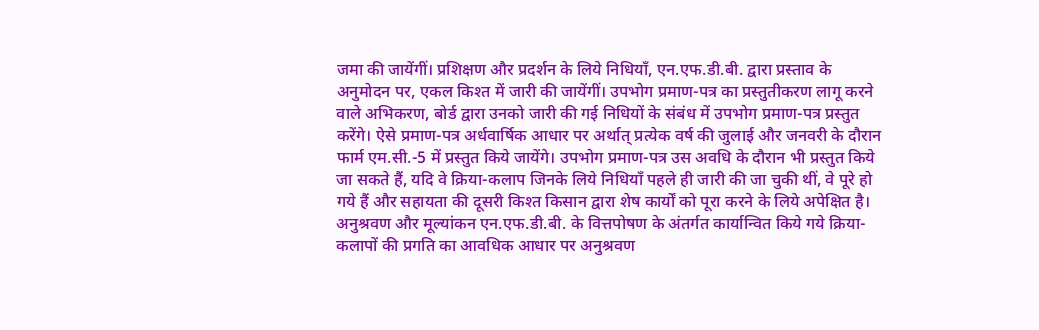जमा की जायेंगीं। प्रशिक्षण और प्रदर्शन के लिये निधियाँ, एन.एफ.डी.बी. द्वारा प्रस्ताव के अनुमोदन पर, एकल किश्त में जारी की जायेंगीं। उपभोग प्रमाण-पत्र का प्रस्तुतीकरण लागू करने वाले अभिकरण, बोर्ड द्वारा उनको जारी की गई निधियों के संबंध में उपभोग प्रमाण-पत्र प्रस्तुत करेंगे। ऐसे प्रमाण-पत्र अर्धवार्षिक आधार पर अर्थात् प्रत्येक वर्ष की जुलाई और जनवरी के दौरान फार्म एम.सी.-5 में प्रस्तुत किये जायेंगे। उपभोग प्रमाण-पत्र उस अवधि के दौरान भी प्रस्तुत किये जा सकते हैं, यदि वे क्रिया-कलाप जिनके लिये निधियाँ पहले ही जारी की जा चुकी थीं, वे पूरे हो गये हैं और सहायता की दूसरी किश्त किसान द्वारा शेष कार्यों को पूरा करने के लिये अपेक्षित है। अनुश्रवण और मूल्यांकन एन.एफ.डी.बी. के वित्तपोषण के अंतर्गत कार्यान्वित किये गये क्रिया-कलापों की प्रगति का आवधिक आधार पर अनुश्रवण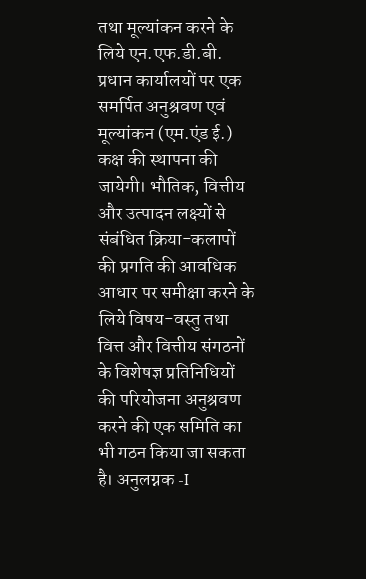तथा मूल्यांकन करने के लिये एन.एफ.डी.बी. प्रधान कार्यालयों पर एक समर्पित अनुश्रवण एवं मूल्यांकन (एम.एंड ई.) कक्ष की स्थापना की जायेगी। भौतिक, वित्तीय और उत्पादन लक्ष्यों से संबंधित क्रिया-कलापों की प्रगति की आवधिक आधार पर समीक्षा करने के लिये विषय-वस्तु तथा वित्त और वित्तीय संगठनों के विशेषज्ञ प्रतिनिधियों की परियोजना अनुश्रवण करने की एक समिति का भी गठन किया जा सकता है। अनुलग्नक -I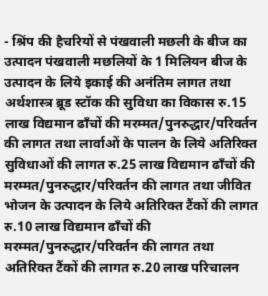- श्रिंप की हैचरियों से पंखवाली मछली के बीज का उत्पादन पंखवाली मछलियों के 1 मिलियन बीज के उत्पादन के लिये इकाई की अनंतिम लागत तथा अर्थशास्त्र ब्रूड स्टॉक की सुविधा का विकास रु.15 लाख विद्यमान ढाँचों की मरम्मत/पुनरुद्धार/परिवर्तन की लागत तथा लार्वाओं के पालन के लिये अतिरिक्त सुविधाओं की लागत रु.25 लाख विद्यमान ढाँचों की मरम्मत/पुनरुद्धार/परिवर्तन की लागत तथा जीवित भोजन के उत्पादन के लिये अतिरिक्त टैंकों की लागत रु.10 लाख विद्यमान ढाँचों की मरम्मत/पुनरुद्धार/परिवर्तन की लागत तथा अतिरिक्त टैंकों की लागत रु.20 लाख परिचालन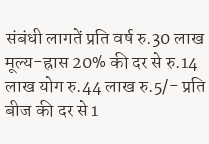संबंधी लागतें प्रति वर्ष रु.30 लाख मूल्य-ह्रास 20% की दर से रु.14 लाख योग रु.44 लाख रु.5/- प्रति बीज की दर से 1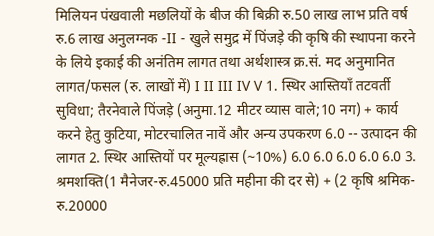मिलियन पंखवाली मछलियों के बीज की बिक्री रु.50 लाख लाभ प्रति वर्ष रु.6 लाख अनुलग्नक -II - खुले समुद्र में पिंजड़े की कृषि की स्थापना करने के लिये इकाई की अनंतिम लागत तथा अर्थशास्त्र क्र.सं. मद अनुमानित लागत/फसल (रु. लाखों में) I II III IV V 1. स्थिर आस्तियाँ तटवर्ती सुविधा; तैरनेवाले पिंजड़े (अनुमा.12 मीटर व्यास वाले;10 नग) + कार्य करने हेतु कुटिया, मोटरचालित नावें और अन्य उपकरण 6.0 -- उत्पादन की लागत 2. स्थिर आस्तियों पर मूल्यह्रास (~10%) 6.0 6.0 6.0 6.0 6.0 3. श्रमशक्ति(1 मैनेजर-रु.45000 प्रति महीना की दर से) + (2 कृषि श्रमिक- रु.20000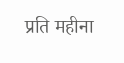प्रति महीना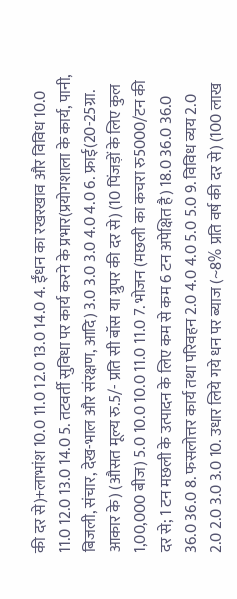की दर से)+लाभांश 10.0 11.0 12.0 13.0 14.0 4. ईंधन का रखरखाव और विविध 10.0 11.0 12.0 13.0 14.0 5. तटवर्ती सुविधा पर कार्य करने के प्रभार(प्रयोगशाला के कार्य, पानी, बिजली, संचार, देख-भाल और संरक्षण, आदि) 3.0 3.0 3.0 4.0 4.0 6. फ्राई(20-25ग्रा. आकार के) (औसत मूल्य रु.5/- प्रति सी बॉस या ग्रुपर की दर से) (10 पिंजड़ों के लिए कुल 1,00,000 बीज) 5.0 10.0 10.0 11.0 11.0 7. भोजन (मछली का कचरा रु5000/टन की दर से; 1 टन मछली के उत्पादन के लिए कम से कम 6 टन अपेक्षित है) 18.0 36.0 36.0 36.0 36.0 8. फसलोत्तर कार्य तथा परिवहन 2.0 4.0 4.0 5.0 5.0 9. विविध व्यय 2.0 2.0 2.0 3.0 3.0 10. उधार लिये गये धन पर ब्याज (~8% प्रति वर्ष की दर से) (100 लाख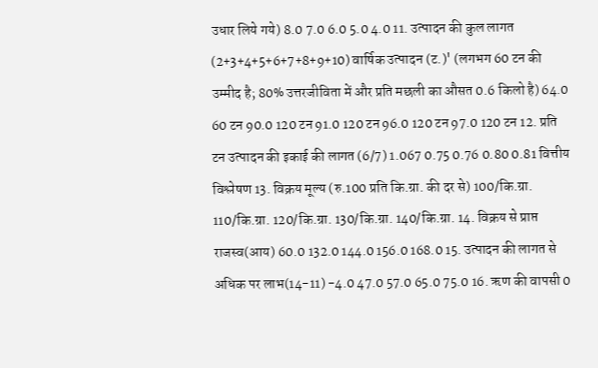उधार लिये गये) 8.0 7.0 6.0 5.0 4.0 11. उत्पादन की कुल लागत (2+3+4+5+6+7+8+9+10) वार्षिक उत्पादन (ट.)' (लगभग 60 टन की उम्मीद है; 80% उत्तरजीविता में और प्रति मछली का औसत 0.6 किलो है) 64.0 60 टन 90.0 120 टन 91.0 120 टन 96.0 120 टन 97.0 120 टन 12. प्रति टन उत्पादन की इकाई की लागत (6/7) 1.067 0.75 0.76 0.80 0.81 वित्तीय विश्लेषण 13. विक्रय मूल्य (रु.100 प्रति कि.ग्रा. की दर से) 100/कि.ग्रा. 110/कि.ग्रा. 120/कि.ग्रा. 130/कि.ग्रा. 140/कि.ग्रा. 14. विक्रय से प्राप्त राजस्व(आय) 60.0 132.0 144.0 156.0 168.0 15. उत्पादन की लागत से अधिक पर लाभ(14-11) -4.0 47.0 57.0 65.0 75.0 16. ऋण की वापसी 0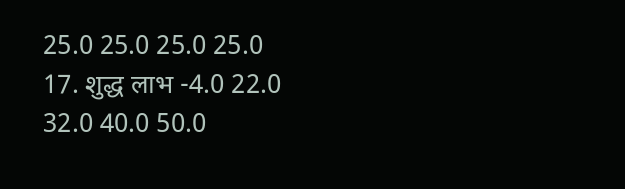25.0 25.0 25.0 25.0 17. शुद्ध लाभ -4.0 22.0 32.0 40.0 50.0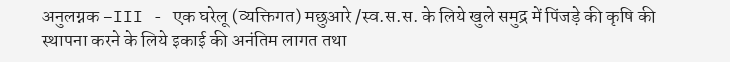अनुलग्नक –III - एक घरेलू (व्यक्तिगत) मछुआरे /स्व.स.स. के लिये खुले समुद्र में पिंजड़े की कृषि की स्थापना करने के लिये इकाई की अनंतिम लागत तथा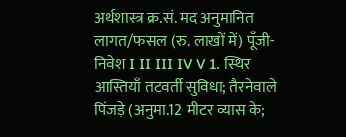अर्थशास्त्र क्र.सं. मद अनुमानित लागत/फसल (रु. लाखों में) पूँजी-निवेश I II III IV V 1. स्थिर आस्तियाँ तटवर्ती सुविधा; तैरनेवाले पिंजड़े (अनुमा.12 मीटर व्यास के;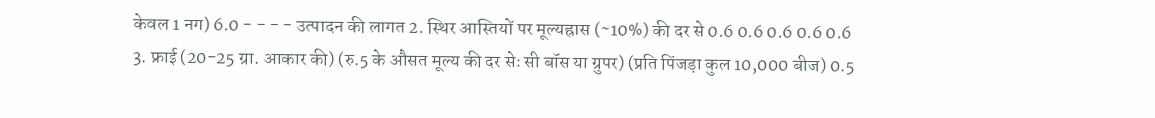केवल 1 नग) 6.0 - - - - उत्पादन की लागत 2. स्थिर आस्तियों पर मूल्यह्रास (~10%) की दर से 0.6 0.6 0.6 0.6 0.6 3. फ्राई (20-25 ग्रा. आकार की) (रु.5 के औसत मूल्य की दर सेः सी बॉस या ग्रुपर) (प्रति पिंजड़ा कुल 10,000 बीज) 0.5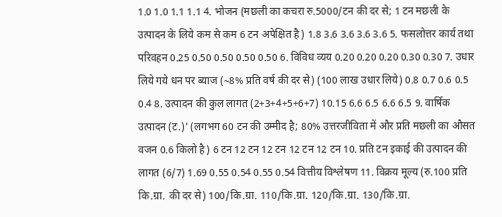1.0 1.0 1.1 1.1 4. भोजन (मछली का कचरा रु.5000/टन की दर से; 1 टन मछली के उत्पादन के लिये कम से कम 6 टन अपेक्षित है) 1.8 3.6 3.6 3.6 3.6 5. फसलोत्तर कार्य तथा परिवहन 0.25 0.50 0.50 0.50 0.50 6. विविध व्यय 0.20 0.20 0.20 0.30 0.30 7. उधार लिये गये धन पर ब्याज (~8% प्रति वर्ष की दर से) (100 लाख उधार लिये) 0.8 0.7 0.6 0.5 0.4 8. उत्पादन की कुल लागत (2+3+4+5+6+7) 10.15 6.6 6.5 6.6 6.5 9. वार्षिक उत्पादन (ट.)' (लगभग 60 टन की उम्मीद है; 80% उत्तरजीविता में और प्रति मछली का औसत वजन 0.6 किलो है) 6 टन 12 टन 12 टन 12 टन 12 टन 10. प्रति टन इकाई की उत्पादन की लागत (6/7) 1.69 0.55 0.54 0.55 0.54 वित्तीय विश्लेषण 11. विक्रय मूल्य (रु.100 प्रति कि.ग्रा. की दर से) 100/कि.ग्रा. 110/कि.ग्रा. 120/कि.ग्रा. 130/कि.ग्रा.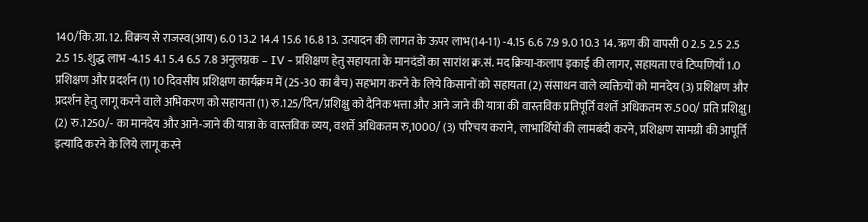140/कि.ग्रा. 12. विक्रय से राजस्व(आय) 6.0 13.2 14.4 15.6 16.8 13. उत्पादन की लागत के ऊपर लाभ(14-11) -4.15 6.6 7.9 9.0 10.3 14. ऋण की वापसी 0 2.5 2.5 2.5 2.5 15. शुद्ध लाभ -4.15 4.1 5.4 6.5 7.8 अनुलग्नक – IV - प्रशिक्षण हेतु सहायता के मानदंडों का सारांश क्र.सं. मद क्रिया-कलाप इकाई की लागर, सहायता एवं टिप्पणियाँ 1.0 प्रशिक्षण और प्रदर्शन (1) 10 दिवसीय प्रशिक्षण कार्यक्रम में (25-30 का बैच) सहभाग करने के लिये किसानों को सहायता (2) संसाधन वाले व्यक्तियों को मानदेय (3) प्रशिक्षण और प्रदर्शन हेतु लागू करने वाले अभिकरण को सहायता (1) रु.125/दिन/प्रशिक्षु को दैनिक भत्ता और आने जाने की यात्रा की वास्तविक प्रतिपूर्ति वशर्ते अधिकतम रु.500/ प्रति प्रशिक्षु। (2) रु.1250/- का मानदेय और आने-जाने की यात्रा के वास्तविक व्यय, वशर्ते अधिकतम रु,1000/ (3) परिचय कराने, लाभार्थियों की लामबंदी करने, प्रशिक्षण सामग्री की आपूर्ति इत्यादि करने के लिये लागू करने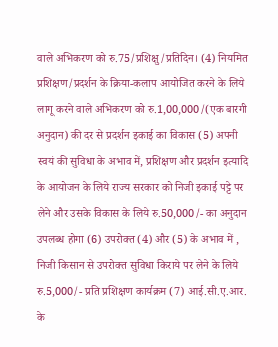वाले अभिकरण को रु.75/प्रशिक्षु/प्रतिदिन। (4) नियमित प्रशिक्षण/प्रदर्शन के क्रिया-कलाप आयोजित करने के लिये लागू करने वाले अभिकरण को रु.1,00,000/(एक बारगी अनुदान) की दर से प्रदर्शन इकाई का विकास (5) अपनी स्वयं की सुविधा के अभाव में, प्रशिक्षण और प्रदर्शन इत्यादि के आयोजन के लिये राज्य सरकार को निजी इकाई पट्टे पर लेने और उसके विकास के लिये रु.50,000/- का अनुदान उपलब्ध होगा (6) उपरोक्त (4) और (5) के अभाव में , निजी किसान से उपरोक्त सुविधा किराये पर लेने के लिये रु.5,000/- प्रति प्रशिक्षण कार्यक्रम (7) आई.सी.ए.आर. के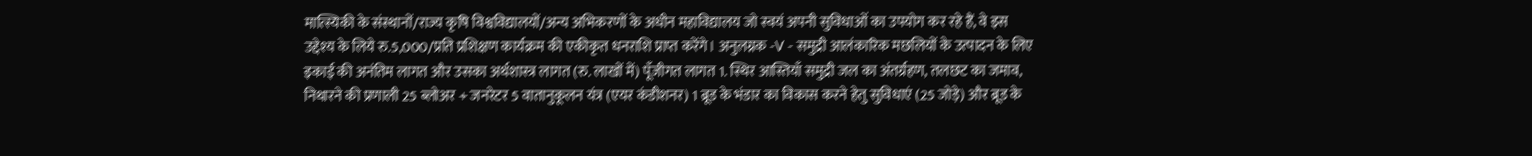मात्स्यिकी के संस्थानों/राज्य कृषि विश्वविद्यालयों/अन्य अभिकरणों के अधीन महाविद्यालय जो स्वयं अपनी सुविधाओं का उपयोग कर रहे हैं, वे इस उद्देश्य के लिये रु.5,000/प्रति प्रशिक्षण कार्यक्रम की एकीकृत धनराशि प्राप्त करेंगे। अनुलग्नक -V - समुद्री आलंकारिक मछलियों के उत्पादन के लिए इकाई की अनंतिम लागत और उसका अर्थशास्त्र लागत (रु. लाखों में) पूँजीगत लागत 1. स्थिर आस्तियाँ समुद्री जल का अंतर्ग्रहण, तलछट का जमाव, निथारने की प्रणाली 25 ब्लोअर + जनरेटर 5 वातानुकूलन यंत्र (एयर कंडीशनर) 1 ब्रूड के भंडार का विकास करने हेतु सुविधाएं (25 जोड़े) और ब्रूड के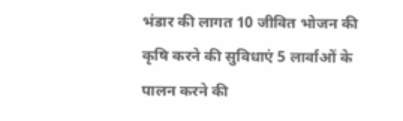भंडार की लागत 10 जीवित भोजन की कृषि करने की सुविधाएं 5 लार्वाओं के पालन करने की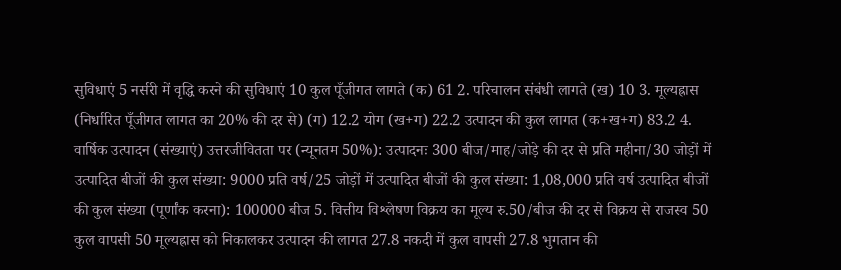सुविधाएं 5 नर्सरी में वृद्धि करने की सुविधाएं 10 कुल पूँजीगत लागते (क) 61 2. परिचालन संबंधी लागते (ख) 10 3. मूल्यह्रास (निर्धारित पूँजीगत लागत का 20% की दर से) (ग) 12.2 योग (ख+ग) 22.2 उत्पादन की कुल लागत (क+ख+ग) 83.2 4. वार्षिक उत्पादन (संख्याएं) उत्तरजीवितता पर (न्यूनतम 50%): उत्पादनः 300 बीज/माह/जोड़े की दर से प्रति महीना/30 जोड़ों में उत्पादित बीजों की कुल संख्या: 9000 प्रति वर्ष/25 जोड़ों में उत्पादित बीजों की कुल संख्या: 1,08,000 प्रति वर्ष उत्पादित बीजों की कुल संख्या (पूर्णांक करना): 100000 बीज 5. वित्तीय विश्लेषण विक्रय का मूल्य रु.50/बीज की दर से विक्रय से राजस्व 50 कुल वापसी 50 मूल्यह्रास को निकालकर उत्पादन की लागत 27.8 नकदी में कुल वापसी 27.8 भुगतान की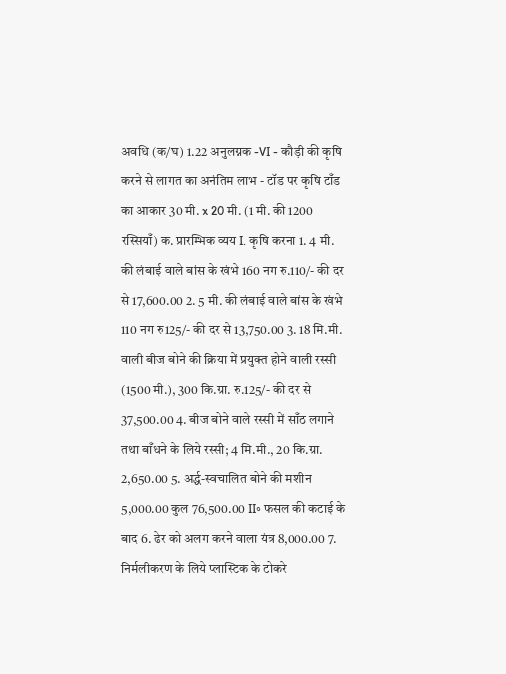अवधि (क/घ) 1.22 अनुलग्नक -VI - कौड़ी की कृषि करने से लागत का अनंतिम लाभ - टॉड पर कृषि टाँड का आकार 30 मी. x 20 मी. (1 मी. की 1200 रस्सियाँ) क. प्रारम्भिक व्यय I. कृषि करना 1. 4 मी. की लंबाई वाले बांस के खंभे 160 नग रु.110/- की दर से 17,600.00 2. 5 मी. की लंबाई वाले बांस के खंभे 110 नग रु125/- की दर से 13,750.00 3. 18 मि.मी. वाली बीज बोने की क्रिया में प्रयुक्त होने वाली रस्सी (1500 मी.), 300 कि.ग्रा. रु.125/- की दर से 37,500.00 4. बीज बोने वाले रस्सी में साँठ लगाने तथा बाँधने के लिये रस्सी; 4 मि.मी., 20 कि.ग्रा. 2,650.00 5. अर्द्ध-स्वचालित बोने की मशीन 5,000.00 कुल 76,500.00 II॰ फसल की कटाई के बाद 6. ढेर को अलग करने वाला यंत्र 8,000.00 7. निर्मलीकरण के लिये प्लास्टिक के टोकरे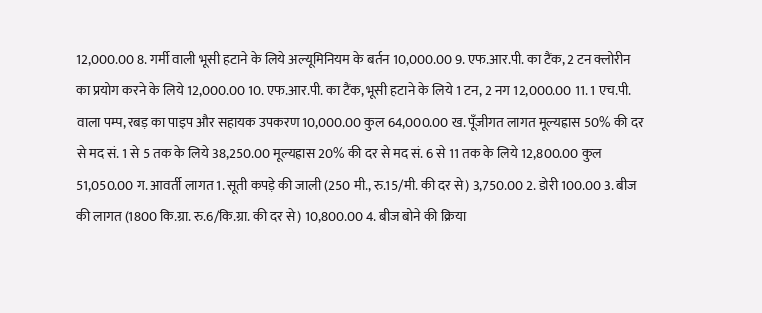12,000.00 8. गर्मी वाली भूसी हटाने के लिये अल्यूमिनियम के बर्तन 10,000.00 9. एफ.आर.पी. का टैंक, 2 टन क्लोरीन का प्रयोग करने के लिये 12,000.00 10. एफ.आर.पी. का टैंक, भूसी हटाने के लिये 1 टन, 2 नग 12,000.00 11. 1 एच.पी. वाला पम्प, रबड़ का पाइप और सहायक उपकरण 10,000.00 कुल 64,000.00 ख. पूँजीगत लागत मूल्यह्रास 50% की दर से मद सं. 1 से 5 तक के लिये 38,250.00 मूल्यह्रास 20% की दर से मद सं. 6 से 11 तक के लिये 12,800.00 कुल 51,050.00 ग. आवर्ती लागत 1. सूती कपड़े की जाली (250 मी., रु.15/मी. की दर से) 3,750.00 2. डोरी 100.00 3. बीज की लागत (1800 कि.ग्रा. रु.6/कि.ग्रा. की दर से) 10,800.00 4. बीज बोने की क्रिया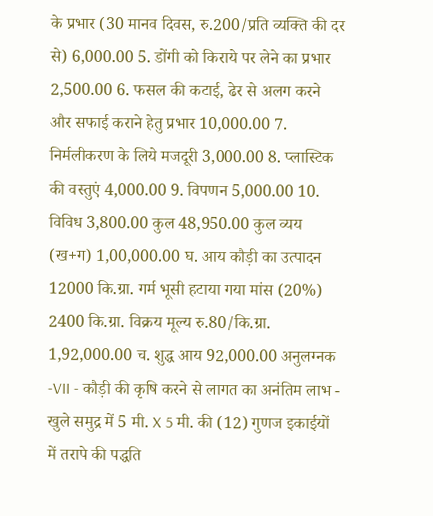के प्रभार (30 मानव दिवस, रु.200/प्रति व्यक्ति की दर से) 6,000.00 5. डोंगी को किराये पर लेने का प्रभार 2,500.00 6. फसल की कटाई, ढेर से अलग करने और सफाई कराने हेतु प्रभार 10,000.00 7. निर्मलीकरण के लिये मजदूरी 3,000.00 8. प्लास्टिक की वस्तुएं 4,000.00 9. विपणन 5,000.00 10. विविध 3,800.00 कुल 48,950.00 कुल व्यय (ख+ग) 1,00,000.00 घ. आय कौड़ी का उत्पादन 12000 कि.ग्रा. गर्म भूसी हटाया गया मांस (20%) 2400 कि.ग्रा. विक्रय मूल्य रु.80/कि.ग्रा. 1,92,000.00 च. शुद्ध आय 92,000.00 अनुलग्नक -VII - कौड़ी की कृषि करने से लागत का अनंतिम लाभ - खुले समुद्र में 5 मी. X 5 मी. की (12) गुणज इकाईयों में तरापे की पद्धति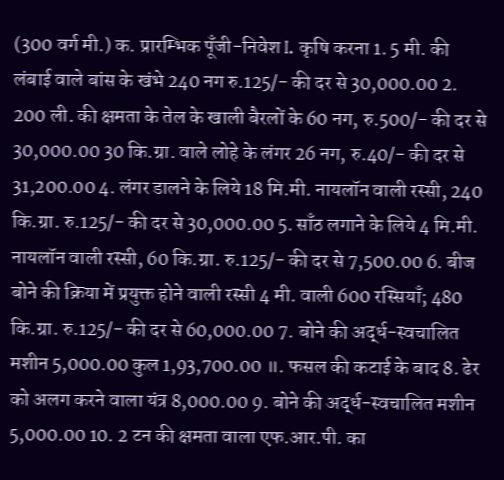(300 वर्ग मी.) क. प्रारम्भिक पूँजी-निवेश I. कृषि करना 1. 5 मी. की लंबाई वाले बांस के खंभे 240 नग रु.125/- की दर से 30,000.00 2. 200 ली. की क्षमता के तेल के खाली बैरलों के 60 नग, रु.500/- की दर से 30,000.00 30 कि.ग्रा. वाले लोहे के लंगर 26 नग, रु.40/- की दर से 31,200.00 4. लंगर डालने के लिये 18 मि.मी. नायलॉन वाली रस्सी, 240 कि.ग्रा. रु.125/- की दर से 30,000.00 5. साँठ लगाने के लिये 4 मि.मी. नायलॉन वाली रस्सी, 60 कि.ग्रा. रु.125/- की दर से 7,500.00 6. बीज बोने की क्रिया में प्रयुक्त होने वाली रस्सी 4 मी. वाली 600 रस्सियाँ; 480 कि.ग्रा. रु.125/- की दर से 60,000.00 7. बोने की अर्द्ध-स्वचालित मशीन 5,000.00 कुल 1,93,700.00 ॥. फसल की कटाई के बाद 8. ढेर को अलग करने वाला यंत्र 8,000.00 9. बोने की अर्द्ध-स्वचालित मशीन 5,000.00 10. 2 टन की क्षमता वाला एफ.आर.पी. का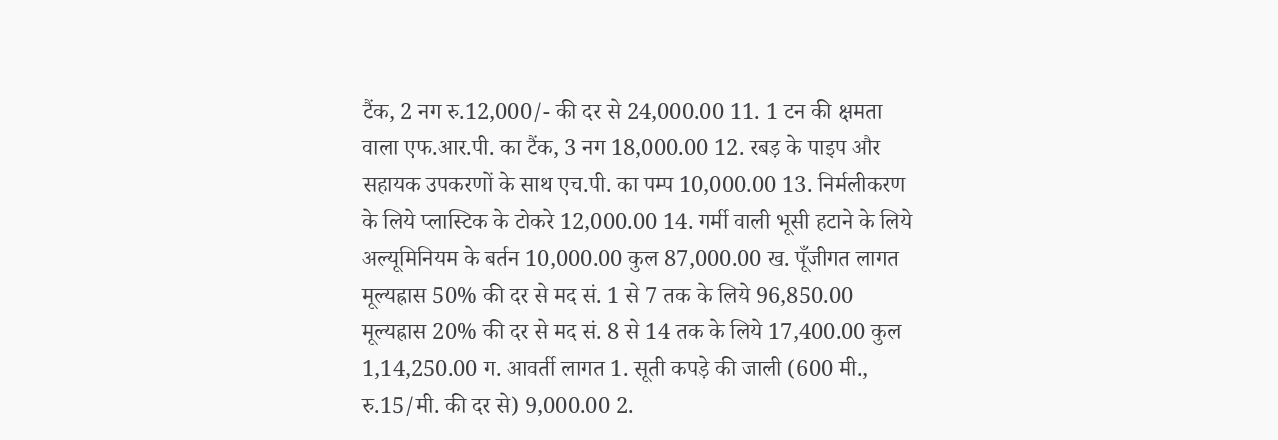टैंक, 2 नग रु.12,000/- की दर से 24,000.00 11. 1 टन की क्षमता वाला एफ.आर.पी. का टैंक, 3 नग 18,000.00 12. रबड़ के पाइप और सहायक उपकरणों के साथ एच.पी. का पम्प 10,000.00 13. निर्मलीकरण के लिये प्लास्टिक के टोकरे 12,000.00 14. गर्मी वाली भूसी हटाने के लिये अल्यूमिनियम के बर्तन 10,000.00 कुल 87,000.00 ख. पूँजीगत लागत मूल्यह्रास 50% की दर से मद सं. 1 से 7 तक के लिये 96,850.00 मूल्यह्रास 20% की दर से मद सं. 8 से 14 तक के लिये 17,400.00 कुल 1,14,250.00 ग. आवर्ती लागत 1. सूती कपड़े की जाली (600 मी., रु.15/मी. की दर से) 9,000.00 2.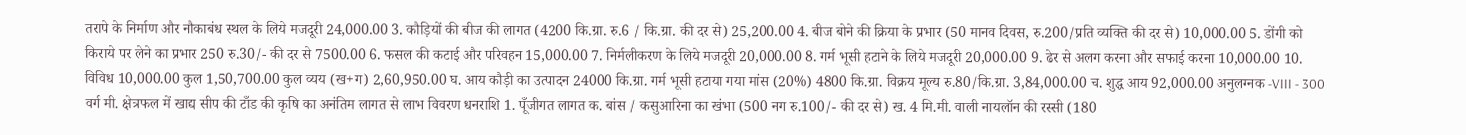तरापे के निर्माण और नौकाबंध स्थल के लिये मजदूरी 24,000.00 3. कौड़ियों की बीज की लागत (4200 कि.ग्रा. रु.6 / कि.ग्रा. की दर से) 25,200.00 4. बीज बोने की क्रिया के प्रभार (50 मानव दिवस, रु.200/प्रति व्यक्ति की दर से) 10,000.00 5. डोंगी को किराये पर लेने का प्रभार 250 रु.30/- की दर से 7500.00 6. फसल की कटाई और परिवहन 15,000.00 7. निर्मलीकरण के लिये मजदूरी 20,000.00 8. गर्म भूसी हटाने के लिये मजदूरी 20,000.00 9. ढेर से अलग करना और सफाई करना 10,000.00 10. विविध 10,000.00 कुल 1,50,700.00 कुल व्यय (ख+ग) 2,60,950.00 घ. आय कौड़ी का उत्पादन 24000 कि.ग्रा. गर्म भूसी हटाया गया मांस (20%) 4800 कि.ग्रा. विक्रय मूल्य रु.80/कि.ग्रा. 3,84,000.00 च. शुद्ध आय 92,000.00 अनुलग्नक -VIII - 300 वर्ग मी. क्षेत्रफल में खाद्य सीप की टाँड की कृषि का अनंतिम लागत से लाभ विवरण धनराशि 1. पूँजीगत लागत क. बांस / कसुआरिना का खंभा (500 नग रु.100/- की दर से) ख. 4 मि.मी. वाली नायलॉन की रस्सी (180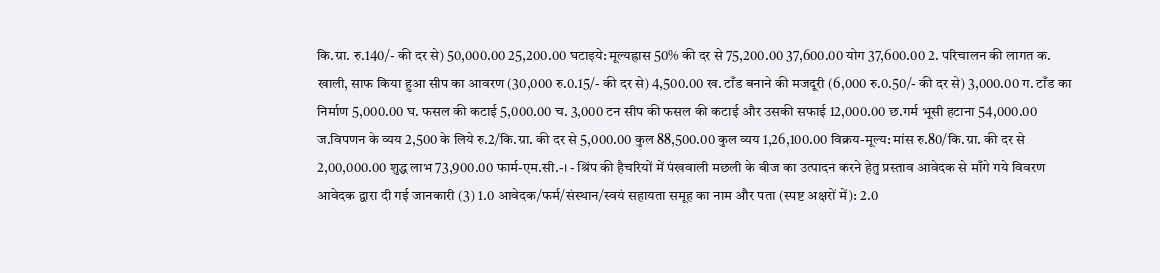कि.ग्रा. रु.140/- की दर से) 50,000.00 25,200.00 घटाइये: मूल्यह्रास 50% की दर से 75,200.00 37,600.00 योग 37,600.00 2. परिचालन की लागत क. खाली, साफ किया हुआ सीप का आवरण (30,000 रु.0.15/- की दर से) 4,500.00 ख. टाँड बनाने की मजदूरी (6,000 रु.0.50/- की दर से) 3,000.00 ग. टाँड का निर्माण 5,000.00 घ. फसल की कटाई 5,000.00 च. 3,000 टन सीप की फसल की कटाई और उसकी सफाई 12,000.00 छ.गर्म भूसी हटाना 54,000.00 ज.विपणन के व्यय 2,500 के लिये रु.2/कि.ग्रा. की दर से 5,000.00 कुल 88,500.00 कुल व्यय 1,26,100.00 विक्रय-मूल्य: मांस रु.80/कि.ग्रा. की दर से 2,00,000.00 शुद्ध लाभ 73,900.00 फार्म-एम.सी.-। - श्रिंप की हैचरियों में पंखवाली मछली के बीज का उत्पादन करने हेतु प्रस्ताव आवेदक से माँगे गये विवरण आवेदक द्वारा दी गई जानकारी (3) 1.0 आवेदक/फर्म/संस्थान/स्वयं सहायता समूह का नाम और पता (स्पष्ट अक्षरों में): 2.0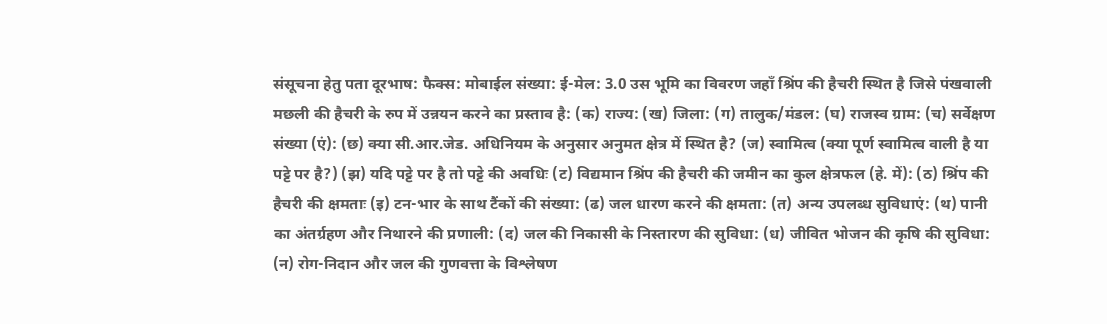संसूचना हेतु पता दूरभाष: फैक्स: मोबाईल संख्या: ई-मेल: 3.0 उस भूमि का विवरण जहाँ श्रिंप की हैचरी स्थित है जिसे पंखवाली मछली की हैचरी के रुप में उन्नयन करने का प्रस्ताव है: (क) राज्य: (ख) जिला: (ग) तालुक/मंडल: (घ) राजस्व ग्राम: (च) सर्वेक्षण संख्या (एं): (छ) क्या सी.आर.जेड. अधिनियम के अनुसार अनुमत क्षेत्र में स्थित है? (ज) स्वामित्व (क्या पूर्ण स्वामित्व वाली है या पट्टे पर है?) (झ) यदि पट्टे पर है तो पट्टे की अवधिः (ट) विद्यमान श्रिंप की हैचरी की जमीन का कुल क्षेत्रफल (हे. में): (ठ) श्रिंप की हैचरी की क्षमताः (इ) टन-भार के साथ टैंकों की संख्या: (ढ) जल धारण करने की क्षमता: (त) अन्य उपलब्ध सुविधाएं: (थ) पानी का अंतर्ग्रहण और निथारने की प्रणाली: (द) जल की निकासी के निस्तारण की सुविधा: (ध) जीवित भोजन की कृषि की सुविधा: (न) रोग-निदान और जल की गुणवत्ता के विश्लेषण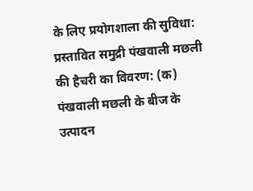के लिए प्रयोगशाला की सुविधा: प्रस्तावित समुद्री पंखवाली मछली की हैचरी का विवरण: (क) पंखवाली मछली के बीज के उत्पादन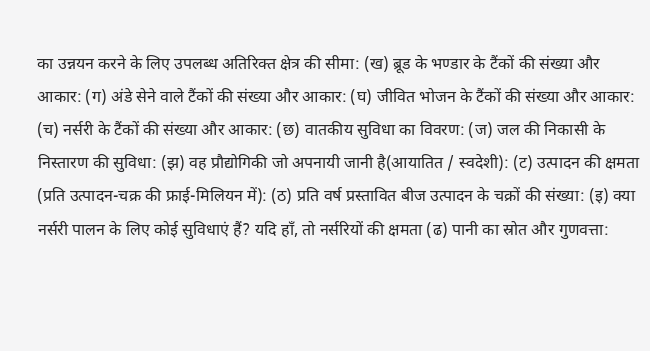का उन्नयन करने के लिए उपलब्ध अतिरिक्त क्षेत्र की सीमा: (ख) ब्रूड के भण्डार के टैंकों की संख्या और आकार: (ग) अंडे सेने वाले टैंकों की संख्या और आकार: (घ) जीवित भोजन के टैंकों की संख्या और आकार: (च) नर्सरी के टैंकों की संख्या और आकार: (छ) वातकीय सुविधा का विवरण: (ज) जल की निकासी के निस्तारण की सुविधा: (झ) वह प्रौद्योगिकी जो अपनायी जानी है(आयातित / स्वदेशी): (ट) उत्पादन की क्षमता (प्रति उत्पादन-चक्र की फ्राई-मिलियन में): (ठ) प्रति वर्ष प्रस्तावित बीज उत्पादन के चक्रों की संख्या: (इ) क्या नर्सरी पालन के लिए कोई सुविधाएं हैं? यदि हाँ, तो नर्सरियों की क्षमता (ढ) पानी का स्रोत और गुणवत्ता: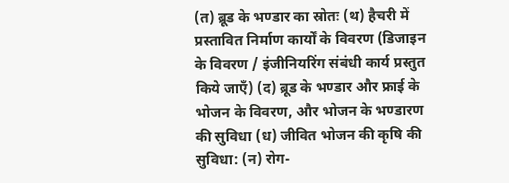(त) ब्रूड के भण्डार का स्रोतः (थ) हैचरी में प्रस्तावित निर्माण कार्यों के विवरण (डिजाइन के विवरण / इंजीनियरिंग संबंधी कार्य प्रस्तुत किये जाएँ) (द) ब्रूड के भण्डार और फ्राई के भोजन के विवरण, और भोजन के भण्डारण की सुविधा (ध) जीवित भोजन की कृषि की सुविधा: (न) रोग-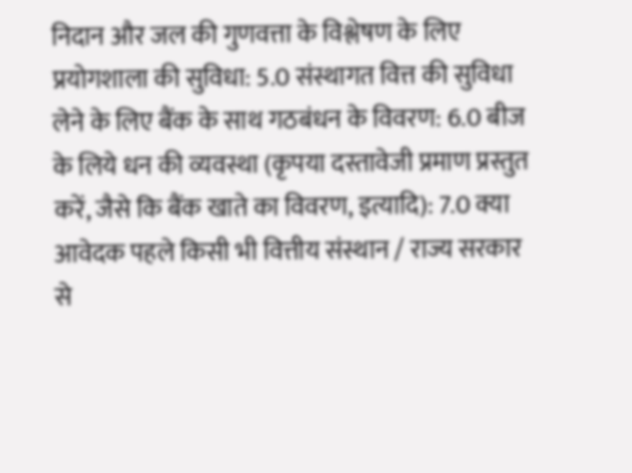निदान और जल की गुणवत्ता के विश्लेषण के लिए प्रयोगशाला की सुविधा: 5.0 संस्थागत वित्त की सुविधा लेने के लिए बैंक के साथ गठबंधन के विवरण: 6.0 बीज के लिये धन की व्यवस्था (कृपया दस्तावेजी प्रमाण प्रस्तुत करें, जैसे कि बैंक खाते का विवरण, इत्यादि): 7.0 क्या आवेदक पहले किसी भी वित्तीय संस्थान / राज्य सरकार से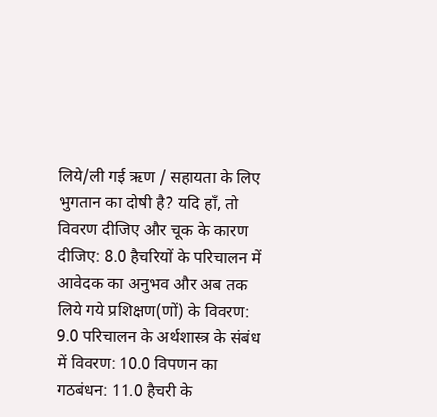लिये/ली गई ऋण / सहायता के लिए भुगतान का दोषी है? यदि हाँ, तो विवरण दीजिए और चूक के कारण दीजिए: 8.0 हैचरियों के परिचालन में आवेदक का अनुभव और अब तक लिये गये प्रशिक्षण(णों) के विवरण: 9.0 परिचालन के अर्थशास्त्र के संबंध में विवरण: 10.0 विपणन का गठबंधन: 11.0 हैचरी के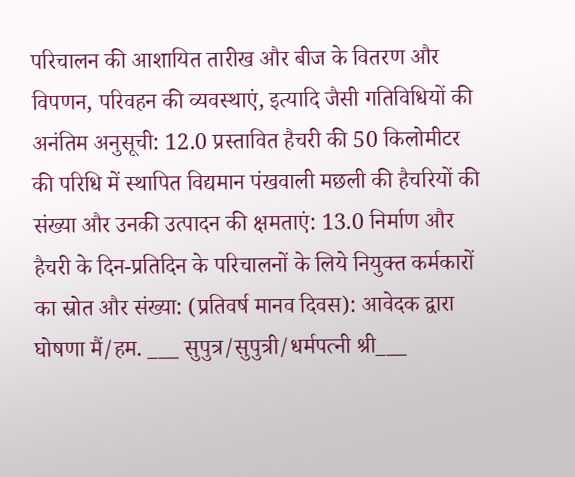परिचालन की आशायित तारीख और बीज के वितरण और विपणन, परिवहन की व्यवस्थाएं, इत्यादि जैसी गतिविधियों की अनंतिम अनुसूची: 12.0 प्रस्तावित हैचरी की 50 किलोमीटर की परिधि में स्थापित विद्यमान पंखवाली मछली की हैचरियों की संख्या और उनकी उत्पादन की क्षमताएं: 13.0 निर्माण और हैचरी के दिन-प्रतिदिन के परिचालनों के लिये नियुक्त कर्मकारों का स्रोत और संख्या: (प्रतिवर्ष मानव दिवस): आवेदक द्वारा घोषणा मैं/हम. ___ सुपुत्र/सुपुत्री/धर्मपत्नी श्री___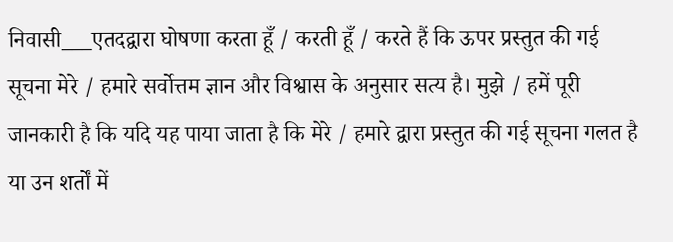निवासी___एतदद्वारा घोषणा करता हूँ / करती हूँ / करते हैं कि ऊपर प्रस्तुत की गई सूचना मेरे / हमारे सर्वोत्तम ज्ञान और विश्वास के अनुसार सत्य है। मुझे / हमें पूरी जानकारी है कि यदि यह पाया जाता है कि मेरे / हमारे द्वारा प्रस्तुत की गई सूचना गलत है या उन शर्तों में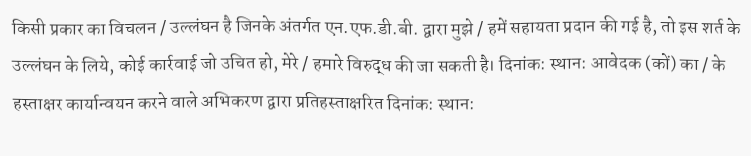किसी प्रकार का विचलन / उल्लंघन है जिनके अंतर्गत एन.एफ.डी.बी. द्वारा मुझे / हमें सहायता प्रदान की गई है, तो इस शर्त के उल्लंघन के लिये, कोई कार्रवाई जो उचित हो, मेरे / हमारे विरुद्ध की जा सकती है। दिनांक: स्थान: आवेदक (कों) का / के हस्ताक्षर कार्यान्वयन करने वाले अभिकरण द्वारा प्रतिहस्ताक्षरित दिनांक: स्थान: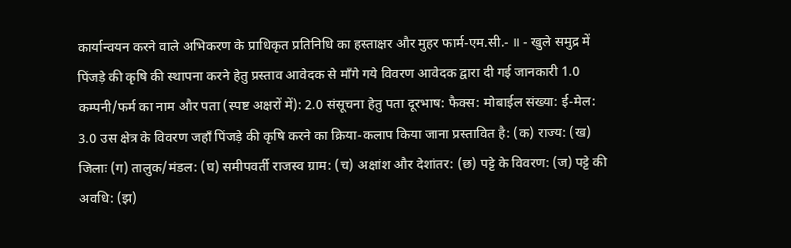कार्यान्वयन करने वाले अभिकरण के प्राधिकृत प्रतिनिधि का हस्ताक्षर और मुहर फार्म-एम.सी.- ॥ - खुले समुद्र में पिंजड़े की कृषि की स्थापना करने हेतु प्रस्ताव आवेदक से माँगे गये विवरण आवेदक द्वारा दी गई जानकारी 1.0 कम्पनी/फर्म का नाम और पता (स्पष्ट अक्षरों में): 2.0 संसूचना हेतु पता दूरभाष: फैक्स: मोबाईल संख्या: ई-मेल: 3.0 उस क्षेत्र के विवरण जहाँ पिंजड़े की कृषि करने का क्रिया-कलाप किया जाना प्रस्तावित है: (क) राज्य: (ख) जिलाः (ग) तालुक/मंडल: (घ) समीपवर्ती राजस्व ग्राम: (च) अक्षांश और देशांतर: (छ) पट्टे के विवरण: (ज) पट्टे की अवधि: (झ)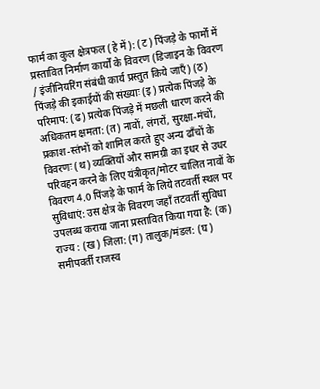फार्म का कुल क्षेत्रफल (हे में): (ट) पिंजड़े के फार्मों में प्रस्तावित निर्माण कार्यों के विवरण (डिजाइन के विवरण / इंजीनियरिंग संबंधी कार्य प्रस्तुत किये जाएँ) (ठ) पिंजड़े की इकाईयों की संख्याः (इ) प्रत्येक पिंजड़े के परिमाप: (ढ) प्रत्येक पिंजड़े में मछली धारण करने की अधिकतम क्षमता: (त) नावों, लंगरों, सुरक्षा-मंचों, प्रकाश-स्तंभों को शामिल करते हुए अन्य ढाँचों के विवरणः (थ) व्यक्तियों और सामग्री का इधर से उधर परिवहन करने के लिए यंत्रीकृत/मोटर चालित नावों के विवरण 4.0 पिंजड़े के फार्म के लिये तटवर्ती स्थल पर सुविधाएं: उस क्षेत्र के विवरण जहाँ तटवर्ती सुविधा उपलब्ध कराया जाना प्रस्तावित किया गया है: (क) राज्य : (ख) जिला: (ग) तालुक/मंडल: (घ) समीपवर्ती राजस्व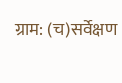ग्राम: (च)सर्वेक्षण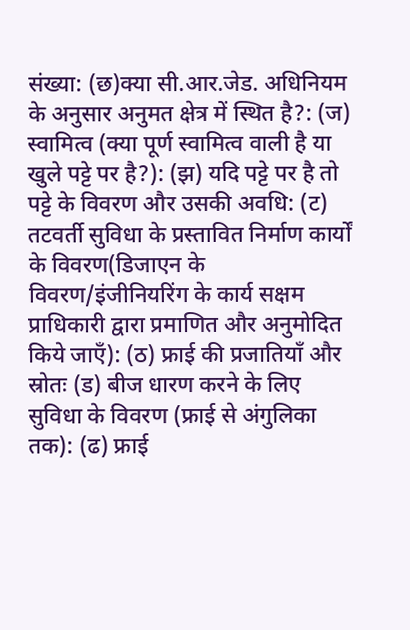संख्या: (छ)क्या सी.आर.जेड. अधिनियम के अनुसार अनुमत क्षेत्र में स्थित है?: (ज) स्वामित्व (क्या पूर्ण स्वामित्व वाली है या खुले पट्टे पर है?): (झ) यदि पट्टे पर है तो पट्टे के विवरण और उसकी अवधि: (ट) तटवर्ती सुविधा के प्रस्तावित निर्माण कार्यों के विवरण(डिजाएन के विवरण/इंजीनियरिंग के कार्य सक्षम प्राधिकारी द्वारा प्रमाणित और अनुमोदित किये जाएँ): (ठ) फ्राई की प्रजातियाँ और स्रोतः (ड) बीज धारण करने के लिए सुविधा के विवरण (फ्राई से अंगुलिका तक): (ढ) फ्राई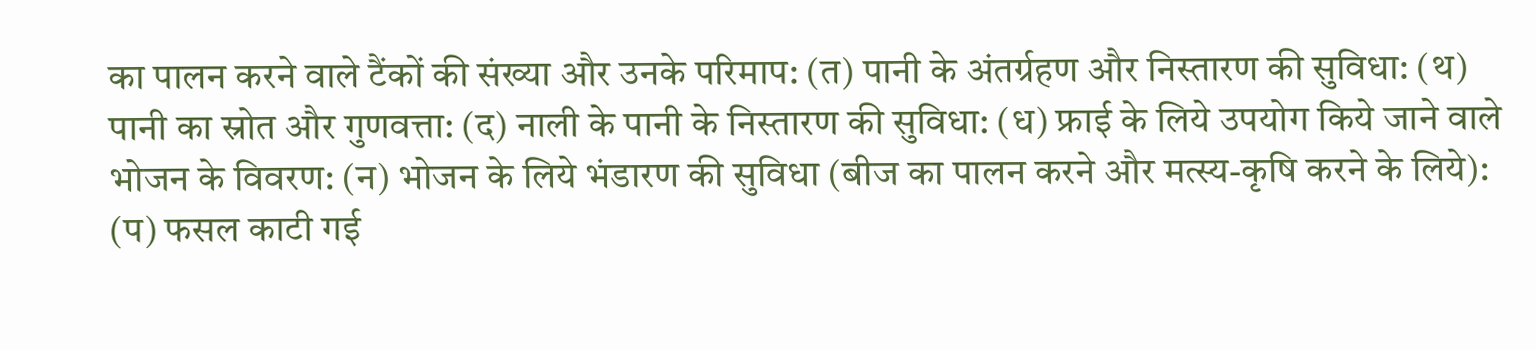का पालन करने वाले टैंकों की संख्या और उनके परिमाप: (त) पानी के अंतर्ग्रहण और निस्तारण की सुविधा: (थ) पानी का स्रोत और गुणवत्ता: (द) नाली के पानी के निस्तारण की सुविधा: (ध) फ्राई के लिये उपयोग किये जाने वाले भोजन के विवरण: (न) भोजन के लिये भंडारण की सुविधा (बीज का पालन करने और मत्स्य-कृषि करने के लिये): (प) फसल काटी गई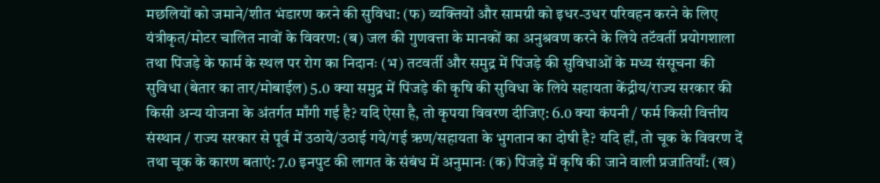मछलियों को जमाने/शीत भंडारण करने की सुविधा: (फ) व्यक्तियों और सामग्री को इधर-उधर परिवहन करने के लिए यंत्रीकृत/मोटर चालित नावों के विवरण: (ब) जल की गुणवत्ता के मानकों का अनुश्रवण करने के लिये तटॅवर्ती प्रयोगशाला तथा पिंजड़े के फार्म के स्थल पर रोग का निदानः (भ) तटवर्ती और समुद्र में पिंजड़े की सुविधाओं के मध्य संसूचना की सुविधा (बेतार का तार/मोबाईल) 5.0 क्या समुद्र में पिंजड़े की कृषि की सुविधा के लिये सहायता केंद्रीय/राज्य सरकार की किसी अन्य योजना के अंतर्गत माँगी गई है? यदि ऐसा है, तो कृपया विवरण दीजिए: 6.0 क्या कंपनी / फर्म किसी वित्तीय संस्थान / राज्य सरकार से पूर्व में उठाये/उठाई गये/गई ऋण/सहायता के भुगतान का दोषी है? यदि हाँ, तो चूक के विवरण दें तथा चूक के कारण बताएं: 7.0 इनपुट की लागत के संबंध में अनुमानः (क) पिंजड़े में कृषि की जाने वाली प्रजातियाँ: (ख)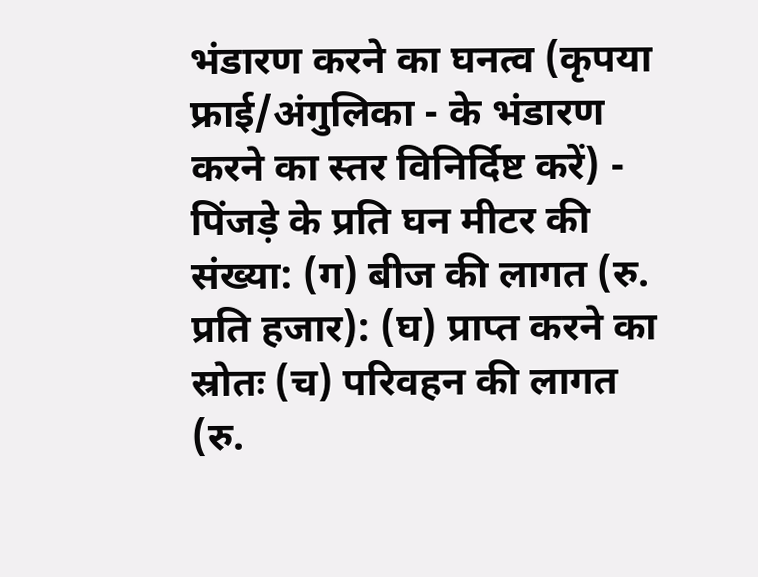भंडारण करने का घनत्व (कृपया फ्राई/अंगुलिका - के भंडारण करने का स्तर विनिर्दिष्ट करें) - पिंजड़े के प्रति घन मीटर की संख्या: (ग) बीज की लागत (रु. प्रति हजार): (घ) प्राप्त करने का स्रोतः (च) परिवहन की लागत (रु.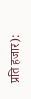प्रति हजार):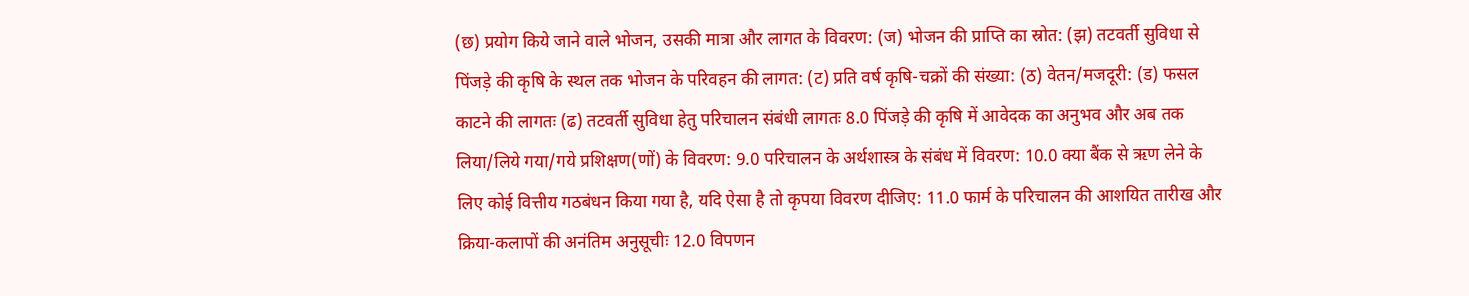(छ) प्रयोग किये जाने वाले भोजन, उसकी मात्रा और लागत के विवरण: (ज) भोजन की प्राप्ति का स्रोत: (झ) तटवर्ती सुविधा से पिंजड़े की कृषि के स्थल तक भोजन के परिवहन की लागत: (ट) प्रति वर्ष कृषि-चक्रों की संख्या: (ठ) वेतन/मजदूरी: (ड) फसल काटने की लागतः (ढ) तटवर्ती सुविधा हेतु परिचालन संबंधी लागतः 8.0 पिंजड़े की कृषि में आवेदक का अनुभव और अब तक लिया/लिये गया/गये प्रशिक्षण(णों) के विवरण: 9.0 परिचालन के अर्थशास्त्र के संबंध में विवरण: 10.0 क्या बैंक से ऋण लेने के लिए कोई वित्तीय गठबंधन किया गया है, यदि ऐसा है तो कृपया विवरण दीजिए: 11.0 फार्म के परिचालन की आशयित तारीख और क्रिया-कलापों की अनंतिम अनुसूचीः 12.0 विपणन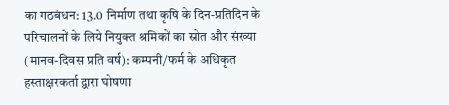का गठबंधन: 13.0 निर्माण तथा कृषि के दिन-प्रतिदिन के परिचालनों के लिये नियुक्त श्रमिकों का स्रोत और संख्या (मानव-दिवस प्रति वर्ष): कम्पनी/फर्म के अधिकृत हस्ताक्षरकर्ता द्वारा घोषणा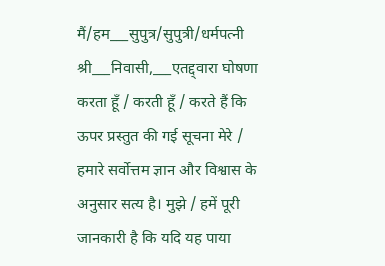मैं/हम___सुपुत्र/सुपुत्री/धर्मपत्नी श्री___निवासी,___एतद्द्वारा घोषणा करता हूँ / करती हूँ / करते हैं कि ऊपर प्रस्तुत की गई सूचना मेरे / हमारे सर्वोत्तम ज्ञान और विश्वास के अनुसार सत्य है। मुझे / हमें पूरी जानकारी है कि यदि यह पाया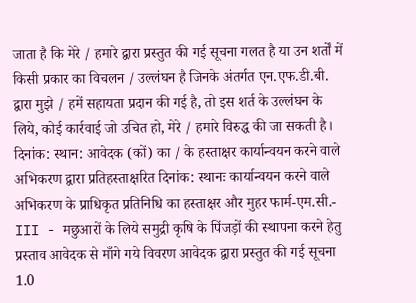जाता है कि मेरे / हमारे द्वारा प्रस्तुत की गई सूचना गलत है या उन शर्तों में किसी प्रकार का विचलन / उल्लंघन है जिनके अंतर्गत एन.एफ.डी.बी. द्वारा मुझे / हमें सहायता प्रदान की गई है, तो इस शर्त के उल्लंघन के लिये, कोई कार्रवाई जो उचित हो, मेरे / हमारे विरुद्ध की जा सकती है। दिनांक: स्थान: आवेदक (कों) का / के हस्ताक्षर कार्यान्वयन करने वाले अभिकरण द्वारा प्रतिहस्ताक्षरित दिनांक: स्थानः कार्यान्वयन करने वाले अभिकरण के प्राधिकृत प्रतिनिधि का हस्ताक्षर और मुहर फार्म-एम.सी.- III - मछुआरों के लिये समुद्री कृषि के पिंजड़ों की स्थापना करने हेतु प्रस्ताव आवेदक से माँगे गये विवरण आवेदक द्वारा प्रस्तुत की गई सूचना 1.0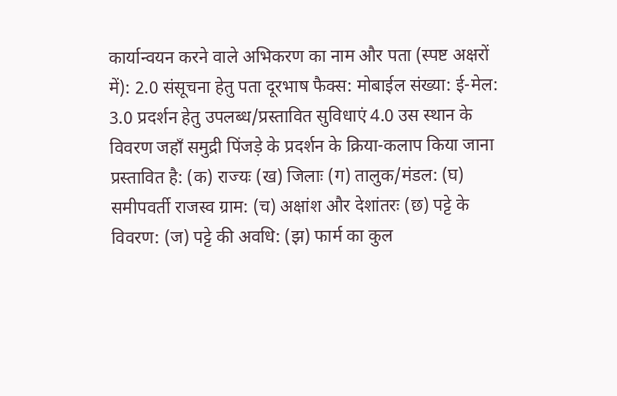कार्यान्वयन करने वाले अभिकरण का नाम और पता (स्पष्ट अक्षरों में): 2.0 संसूचना हेतु पता दूरभाष फैक्स: मोबाईल संख्या: ई-मेल: 3.0 प्रदर्शन हेतु उपलब्ध/प्रस्तावित सुविधाएं 4.0 उस स्थान के विवरण जहाँ समुद्री पिंजड़े के प्रदर्शन के क्रिया-कलाप किया जाना प्रस्तावित है: (क) राज्यः (ख) जिलाः (ग) तालुक/मंडल: (घ) समीपवर्ती राजस्व ग्राम: (च) अक्षांश और देशांतरः (छ) पट्टे के विवरण: (ज) पट्टे की अवधि: (झ) फार्म का कुल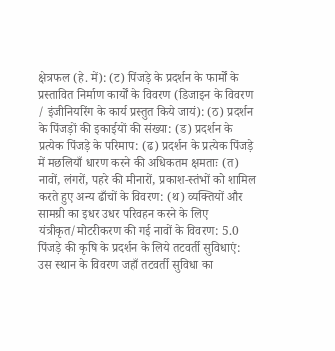क्षेत्रफल (हे. में): (ट) पिंजड़े के प्रदर्शन के फार्मों के प्रस्तावित निर्माण कार्यों के विवरण (डिजाइन के विवरण / इंजीनियरिंग के कार्य प्रस्तुत किये जायं): (ठ) प्रदर्शन के पिंजड़ों की इकाईयों की संख्या: (ड) प्रदर्शन के प्रत्येक पिंजड़े के परिमाप: (ढ) प्रदर्शन के प्रत्येक पिंजड़े में मछलियाँ धारण करने की अधिकतम क्षमताः (त) नावों, लंगरों, पहरे की मीनारों, प्रकाश-स्तंभों को शामिल करते हुए अन्य ढाँचों के विवरण: (थ) व्यक्तियों और सामग्री का इधर उधर परिवहन करने के लिए यंत्रीकृत/मोटरीकरण की गई नावों के विवरण: 5.0 पिंजड़े की कृषि के प्रदर्शन के लिये तटवर्ती सुविधाएं: उस स्थान के विवरण जहाँ तटवर्ती सुविधा का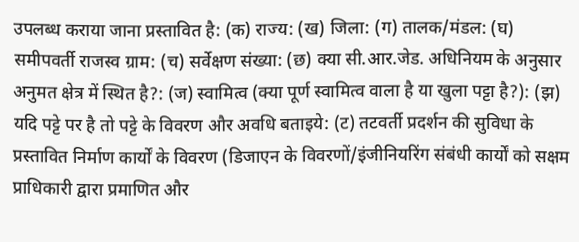उपलब्ध कराया जाना प्रस्तावित है: (क) राज्य: (ख) जिला: (ग) तालक/मंडल: (घ) समीपवर्ती राजस्व ग्राम: (च) सर्वेक्षण संख्या: (छ) क्या सी.आर.जेड. अधिनियम के अनुसार अनुमत क्षेत्र में स्थित है?: (ज) स्वामित्व (क्या पूर्ण स्वामित्व वाला है या खुला पट्टा है?): (झ) यदि पट्टे पर है तो पट्टे के विवरण और अवधि बताइये: (ट) तटवर्ती प्रदर्शन की सुविधा के प्रस्तावित निर्माण कार्यों के विवरण (डिजाएन के विवरणों/इंजीनियरिंग संबंधी कार्यों को सक्षम प्राधिकारी द्वारा प्रमाणित और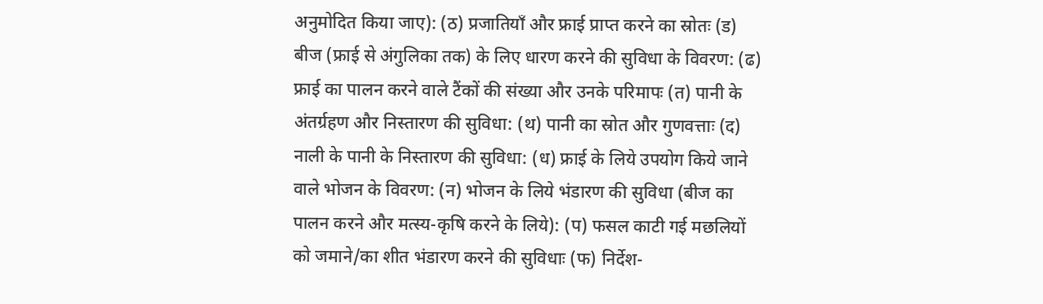अनुमोदित किया जाए): (ठ) प्रजातियाँ और फ्राई प्राप्त करने का स्रोतः (ड) बीज (फ्राई से अंगुलिका तक) के लिए धारण करने की सुविधा के विवरण: (ढ) फ्राई का पालन करने वाले टैंकों की संख्या और उनके परिमापः (त) पानी के अंतर्ग्रहण और निस्तारण की सुविधा: (थ) पानी का स्रोत और गुणवत्ताः (द) नाली के पानी के निस्तारण की सुविधा: (ध) फ्राई के लिये उपयोग किये जाने वाले भोजन के विवरण: (न) भोजन के लिये भंडारण की सुविधा (बीज का पालन करने और मत्स्य-कृषि करने के लिये): (प) फसल काटी गई मछलियों को जमाने/का शीत भंडारण करने की सुविधाः (फ) निर्देश-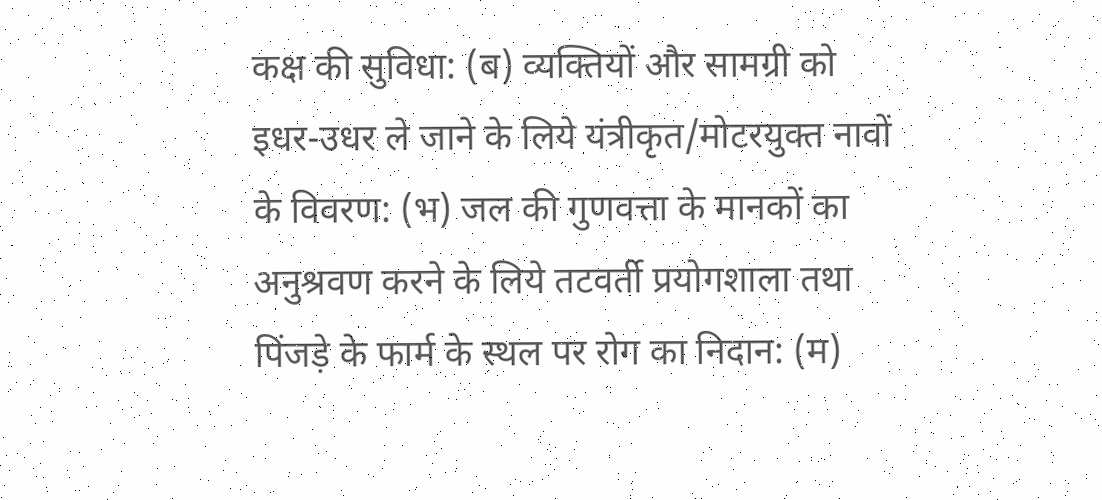कक्ष की सुविधा: (ब) व्यक्तियों और सामग्री को इधर-उधर ले जाने के लिये यंत्रीकृत/मोटरयुक्त नावों के विवरण: (भ) जल की गुणवत्ता के मानकों का अनुश्रवण करने के लिये तटवर्ती प्रयोगशाला तथा पिंजड़े के फार्म के स्थल पर रोग का निदान: (म)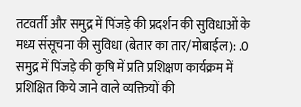तटवर्ती और समुद्र में पिंजड़े की प्रदर्शन की सुविधाओं के मध्य संसूचना की सुविधा (बेतार का तार/मोबाईल): .0 समुद्र में पिंजड़े की कृषि में प्रति प्रशिक्षण कार्यक्रम में प्रशिक्षित किये जाने वाले व्यक्तियों की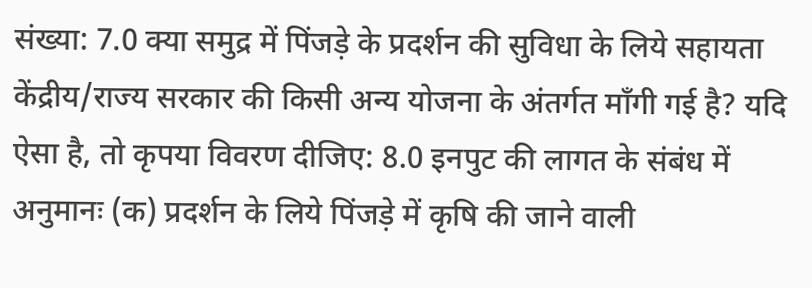संख्या: 7.0 क्या समुद्र में पिंजड़े के प्रदर्शन की सुविधा के लिये सहायता केंद्रीय/राज्य सरकार की किसी अन्य योजना के अंतर्गत माँगी गई है? यदि ऐसा है, तो कृपया विवरण दीजिए: 8.0 इनपुट की लागत के संबंध में अनुमानः (क) प्रदर्शन के लिये पिंजड़े में कृषि की जाने वाली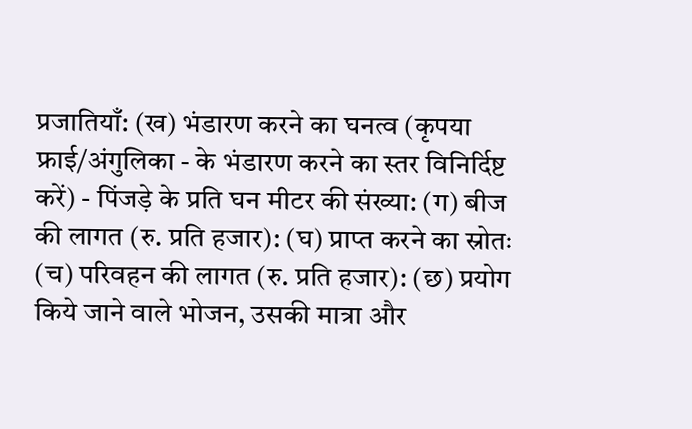प्रजातियाँ: (ख) भंडारण करने का घनत्व (कृपया फ्राई/अंगुलिका - के भंडारण करने का स्तर विनिर्दिष्ट करें) - पिंजड़े के प्रति घन मीटर की संख्या: (ग) बीज की लागत (रु. प्रति हजार): (घ) प्राप्त करने का स्रोतः (च) परिवहन की लागत (रु. प्रति हजार): (छ) प्रयोग किये जाने वाले भोजन, उसकी मात्रा और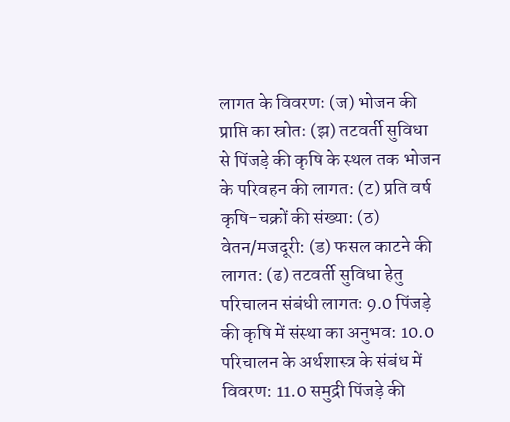लागत के विवरणः (ज) भोजन की प्राप्ति का स्रोतः (झ) तटवर्ती सुविधा से पिंजड़े की कृषि के स्थल तक भोजन के परिवहन की लागत: (ट) प्रति वर्ष कृषि-चक्रों की संख्या: (ठ) वेतन/मजदूरी: (ड) फसल काटने की लागत: (ढ) तटवर्ती सुविधा हेतु परिचालन संबंधी लागतः 9.0 पिंजड़े की कृषि में संस्था का अनुभव: 10.0 परिचालन के अर्थशास्त्र के संबंध में विवरण: 11.0 समुद्री पिंजड़े की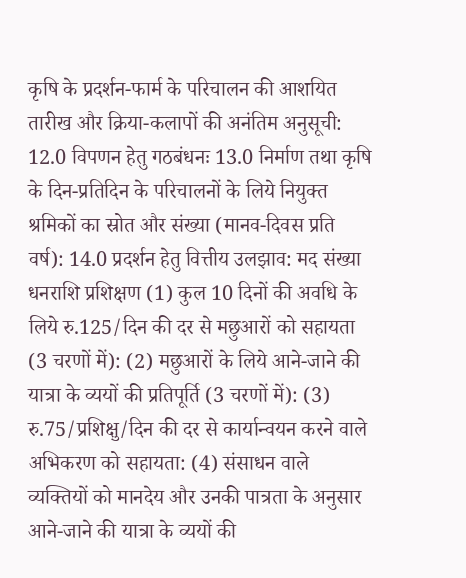कृषि के प्रदर्शन-फार्म के परिचालन की आशयित तारीख और क्रिया-कलापों की अनंतिम अनुसूची: 12.0 विपणन हेतु गठबंधनः 13.0 निर्माण तथा कृषि के दिन-प्रतिदिन के परिचालनों के लिये नियुक्त श्रमिकों का स्रोत और संख्या (मानव-दिवस प्रति वर्ष): 14.0 प्रदर्शन हेतु वित्तीय उलझाव: मद संख्या धनराशि प्रशिक्षण (1) कुल 10 दिनों की अवधि के लिये रु.125/दिन की दर से मछुआरों को सहायता (3 चरणों में): (2) मछुआरों के लिये आने-जाने की यात्रा के व्ययों की प्रतिपूर्ति (3 चरणों में): (3) रु.75/प्रशिक्षु/दिन की दर से कार्यान्वयन करने वाले अभिकरण को सहायता: (4) संसाधन वाले व्यक्तियों को मानदेय और उनकी पात्रता के अनुसार आने-जाने की यात्रा के व्ययों की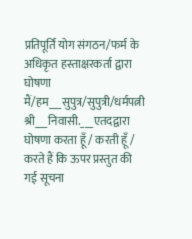प्रतिपूर्ति योग संगठन/फर्म के अधिकृत हस्ताक्षरकर्ता द्वारा घोषणा मैं/हम___सुपुत्र/सुपुत्री/धर्मपत्नी श्री___निवासी.___एतदद्वारा घोषणा करता हूँ / करती हूँ / करते हैं कि ऊपर प्रस्तुत की गई सूचना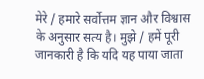मेरे / हमारे सर्वोत्तम ज्ञान और विश्वास के अनुसार सत्य है। मुझे / हमें पूरी जानकारी है कि यदि यह पाया जाता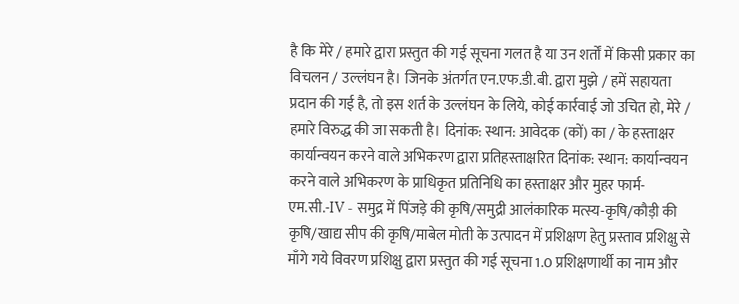है कि मेरे / हमारे द्वारा प्रस्तुत की गई सूचना गलत है या उन शर्तों में किसी प्रकार का विचलन / उल्लंघन है। जिनके अंतर्गत एन.एफ.डी.बी. द्वारा मुझे / हमें सहायता प्रदान की गई है, तो इस शर्त के उल्लंघन के लिये, कोई कार्रवाई जो उचित हो, मेरे / हमारे विरुद्ध की जा सकती है। दिनांक: स्थान: आवेदक (कों) का / के हस्ताक्षर कार्यान्वयन करने वाले अभिकरण द्वारा प्रतिहस्ताक्षरित दिनांक: स्थान: कार्यान्वयन करने वाले अभिकरण के प्राधिकृत प्रतिनिधि का हस्ताक्षर और मुहर फार्म-एम.सी.-IV - समुद्र में पिंजड़े की कृषि/समुद्री आलंकारिक मत्स्य-कृषि/कौड़ी की कृषि/खाद्य सीप की कृषि/माबेल मोती के उत्पादन में प्रशिक्षण हेतु प्रस्ताव प्रशिक्षु से माँगे गये विवरण प्रशिक्षु द्वारा प्रस्तुत की गई सूचना 1.0 प्रशिक्षणार्थी का नाम और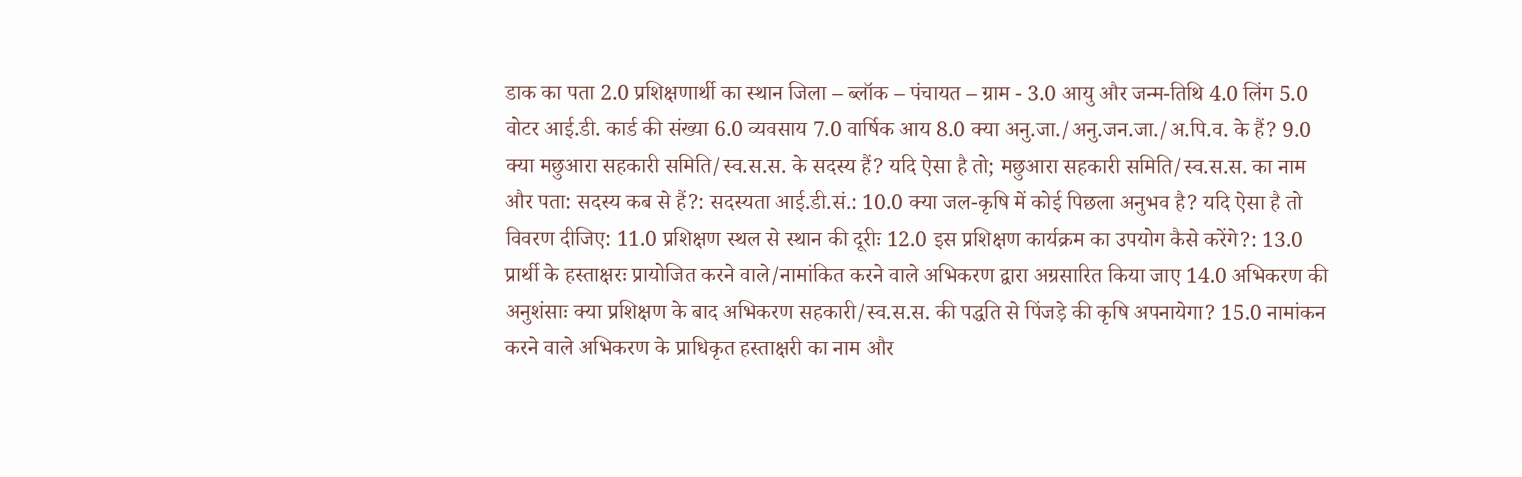डाक का पता 2.0 प्रशिक्षणार्थी का स्थान जिला – ब्लॉक – पंचायत – ग्राम - 3.0 आयु और जन्म-तिथि 4.0 लिंग 5.0 वोटर आई.डी. कार्ड की संख्या 6.0 व्यवसाय 7.0 वार्षिक आय 8.0 क्या अनु.जा./अनु.जन.जा./अ.पि.व. के हैं? 9.0 क्या मछुआरा सहकारी समिति/स्व.स.स. के सदस्य हैं? यदि ऐसा है तो; मछुआरा सहकारी समिति/स्व.स.स. का नाम और पता: सदस्य कब से हैं?: सदस्यता आई.डी.सं.: 10.0 क्या जल-कृषि में कोई पिछला अनुभव है? यदि ऐसा है तो विवरण दीजिए: 11.0 प्रशिक्षण स्थल से स्थान की दूरीः 12.0 इस प्रशिक्षण कार्यक्रम का उपयोग कैसे करेंगे?: 13.0 प्रार्थी के हस्ताक्षरः प्रायोजित करने वाले/नामांकित करने वाले अभिकरण द्वारा अग्रसारित किया जाए 14.0 अभिकरण की अनुशंसाः क्या प्रशिक्षण के बाद अभिकरण सहकारी/स्व.स.स. की पद्धति से पिंजड़े की कृषि अपनायेगा? 15.0 नामांकन करने वाले अभिकरण के प्राधिकृत हस्ताक्षरी का नाम और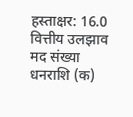हस्ताक्षर: 16.0 वित्तीय उलझाव मद संख्या धनराशि (क)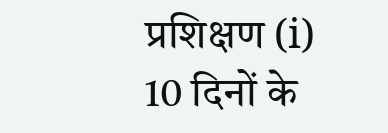प्रशिक्षण (i) 10 दिनों के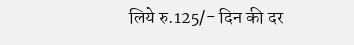लिये रु.125/- दिन की दर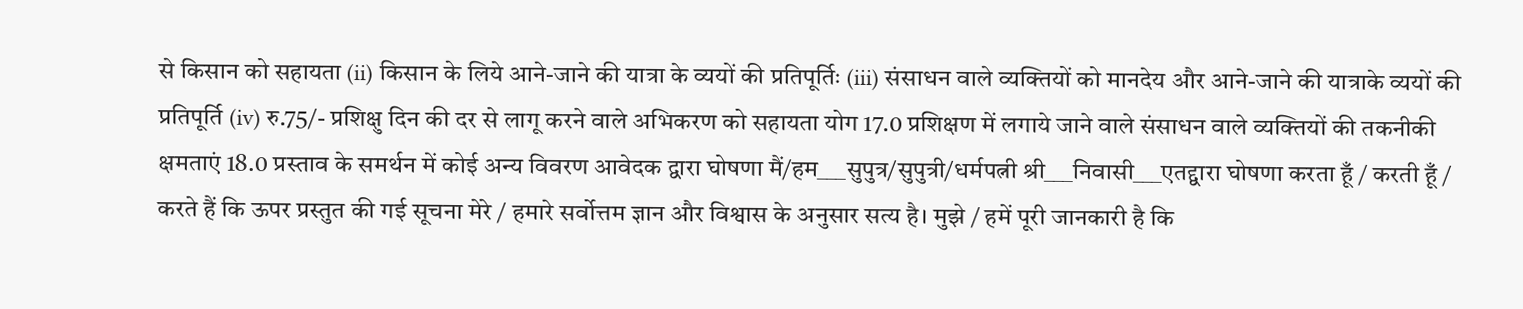से किसान को सहायता (ii) किसान के लिये आने-जाने की यात्रा के व्ययों की प्रतिपूर्तिः (iii) संसाधन वाले व्यक्तियों को मानदेय और आने-जाने की यात्राके व्ययों की प्रतिपूर्ति (iv) रु.75/- प्रशिक्षु दिन की दर से लागू करने वाले अभिकरण को सहायता योग 17.0 प्रशिक्षण में लगाये जाने वाले संसाधन वाले व्यक्तियों की तकनीकी क्षमताएं 18.0 प्रस्ताव के समर्थन में कोई अन्य विवरण आवेदक द्वारा घोषणा मैं/हम___सुपुत्र/सुपुत्री/धर्मपत्नी श्री___निवासी___एतद्द्वारा घोषणा करता हूँ / करती हूँ / करते हैं कि ऊपर प्रस्तुत की गई सूचना मेरे / हमारे सर्वोत्तम ज्ञान और विश्वास के अनुसार सत्य है। मुझे / हमें पूरी जानकारी है कि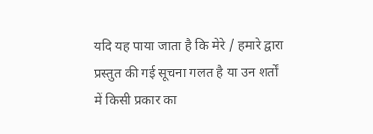यदि यह पाया जाता है कि मेरे / हमारे द्वारा प्रस्तुत की गई सूचना गलत है या उन शर्तों में किसी प्रकार का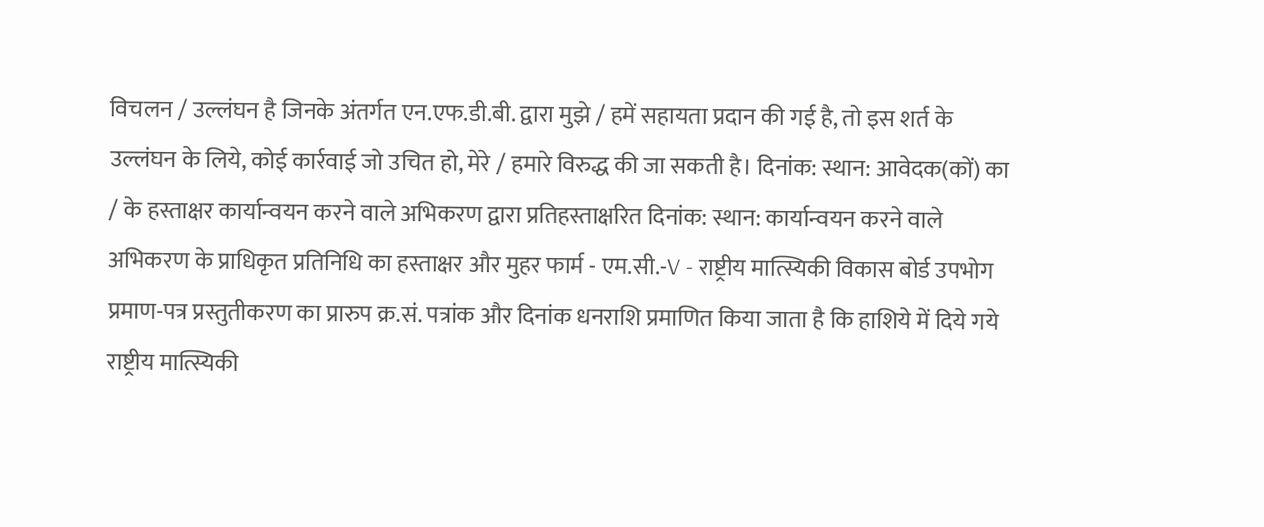विचलन / उल्लंघन है जिनके अंतर्गत एन.एफ.डी.बी. द्वारा मुझे / हमें सहायता प्रदान की गई है, तो इस शर्त के उल्लंघन के लिये, कोई कार्रवाई जो उचित हो, मेरे / हमारे विरुद्ध की जा सकती है। दिनांक: स्थान: आवेदक(कों) का / के हस्ताक्षर कार्यान्वयन करने वाले अभिकरण द्वारा प्रतिहस्ताक्षरित दिनांक: स्थान: कार्यान्वयन करने वाले अभिकरण के प्राधिकृत प्रतिनिधि का हस्ताक्षर और मुहर फार्म - एम.सी.-V - राष्ट्रीय मात्स्यिकी विकास बोर्ड उपभोग प्रमाण-पत्र प्रस्तुतीकरण का प्रारुप क्र.सं. पत्रांक और दिनांक धनराशि प्रमाणित किया जाता है कि हाशिये में दिये गये राष्ट्रीय मात्स्यिकी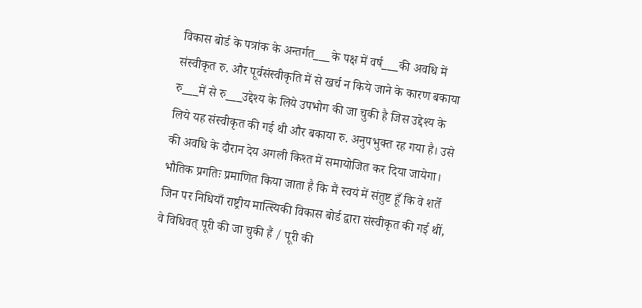विकास बोर्ड के पत्रांक के अन्तर्गत___के पक्ष में वर्ष___की अवधि में संस्वीकृत रु. और पूर्वसंस्वीकृति में से खर्च न किये जाने के कारण बकाया रु___में से रु___उद्देश्य के लिये उपभोग की जा चुकी है जिस उद्देश्य के लिये यह संस्वीकृत की गई थी और बकाया रु. अनुपभुक्त रह गया है। उसे की अवधि के दौरान देय अगली किश्त में समायोजित कर दिया जायेगा। भौतिक प्रगतिः प्रमाणित किया जाता है कि मैं स्वयं में संतुष्ट हूँ कि वे शर्ते जिन पर निधियाँ राष्ट्रीय मात्स्यिकी विकास बोर्ड द्वारा संस्वीकृत की गई थीं, वे विधिवत् पूरी की जा चुकी हैं / पूरी की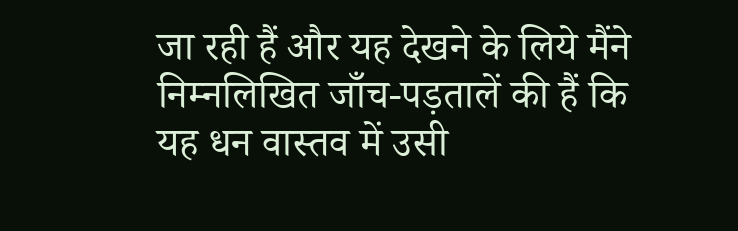जा रही हैं और यह देखने के लिये मैंने निम्नलिखित जाँच-पड़तालें की हैं कि यह धन वास्तव में उसी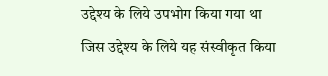उद्देश्य के लिये उपभोग किया गया था जिस उद्देश्य के लिये यह संस्वीकृत किया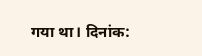गया था। दिनांक: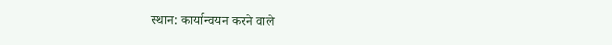स्थान: कार्यान्वयन करने वाले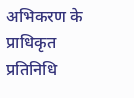अभिकरण के प्राधिकृत प्रतिनिधि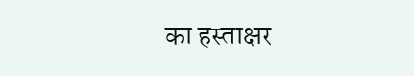का हस्ताक्षर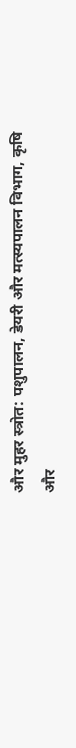और मुहर स्त्रोत: पशुपालन, डेयरी और मत्स्यपालन विभाग, कृषि और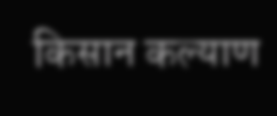किसान कल्याण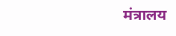मंत्रालय